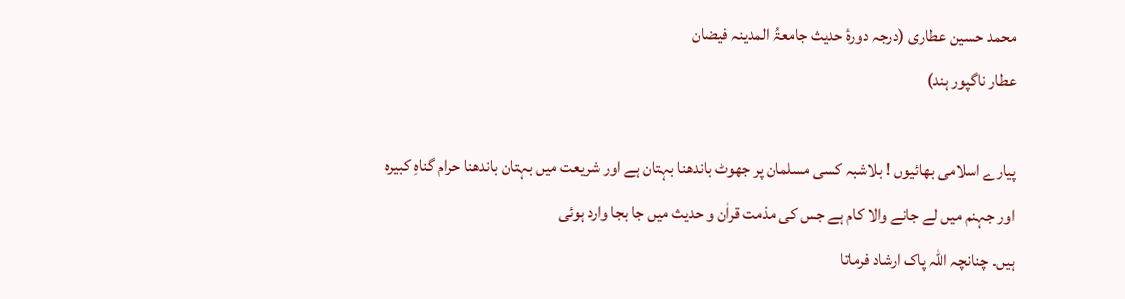محمد حسین عطاری (درجہ دورۂ حدیث جامعۃُ المدینہ فیضان
عطار ناگپور ہند)

پیارے اسلامی بھائیوں ! بلاشبہ کسی مسلمان پر جھوٹ باندھنا بہتان ہے اور شریعت میں بہتان باندھنا حرام گناہِ کبیرہ
اور جہنم میں لے جانے والا کام ہے جس کی مذمت قراٰن و حدیث میں جا بجا وارد ہوئی
ہیں۔ چنانچہ اللہ پاک ارشاد فرماتا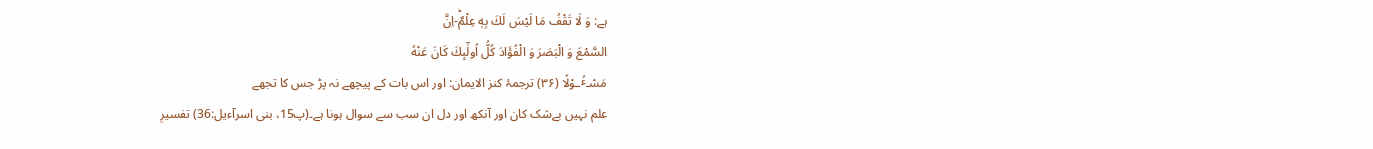ہے: وَ لَا تَقْفُ مَا لَیْسَ لَكَ بِهٖ عِلْمٌؕ-اِنَّ
السَّمْعَ وَ الْبَصَرَ وَ الْفُؤَادَ كُلُّ اُولٰٓىٕكَ كَانَ عَنْهُ
مَسْـٴُـوْلًا (۳۶) ترجمۂ کنز الایمان: اور اس بات کے پیچھے نہ پڑ جس کا تجھے
علم نہیں بےشک کان اور آنکھ اور دل ان سب سے سوال ہونا ہے۔(پ15، بنی اسرآءیل:36) تفسیرِ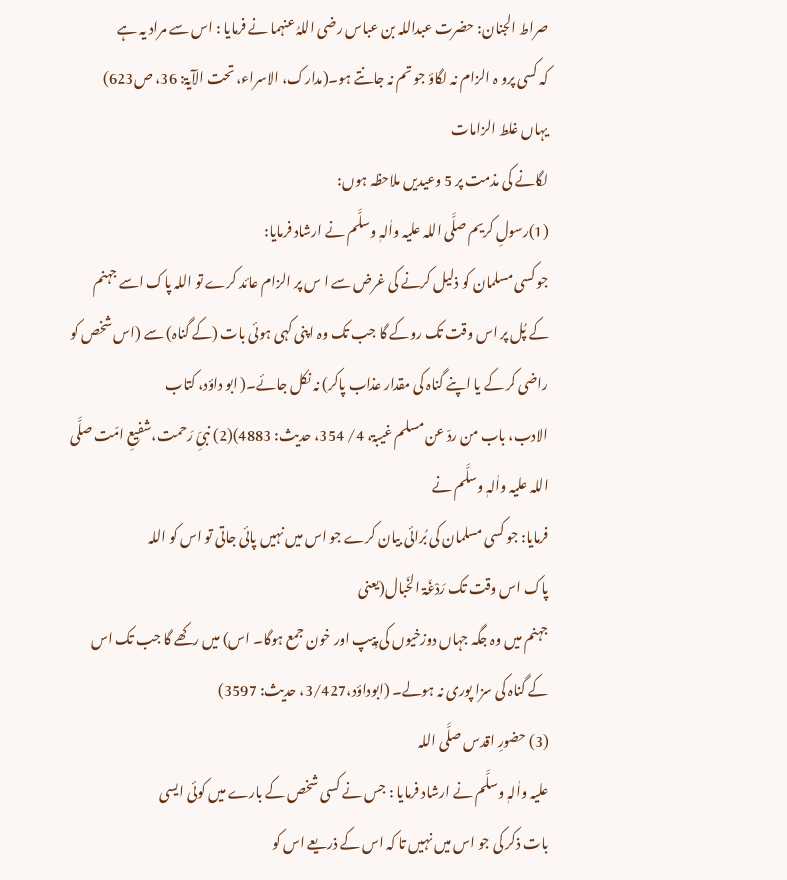صراط الجنان: حضرت عبداللہ بن عباس رضی اللہُ عنہما نے فرمایا : اس سے مراد یہ ہے
کہ کسی پرو ہ الزام نہ لگاؤ جو تم نہ جانتے ہو۔(مدارک، الاسراء، تحت الآیۃ: 36، ص623)
یہاں غلط الزامات
لگانے کی مذمت پر 5 وعیدیں ملاحظہ ہوں:
(1)رسولِ کریم صلَّی اللہ علیہ واٰلہٖ وسلَّم نے ارشاد فرمایا:
جو کسی مسلمان کو ذلیل کرنے کی غرض سے ا س پر الزام عائد کرے تو اللہ پاک اسے جہنم
کے پُل پر اس وقت تک روکے گا جب تک وہ اپنی کہی ہوئی بات (کے گناہ) سے (اس شخص کو
راضی کر کے یا اپنے گناہ کی مقدار عذاب پاکر) نہ نکل جائے۔( ابو داؤد، کتاب
الادب، باب من ردّ عن مسلم غیبۃ، 4/ 354، حدیث: 4883)(2) نبیِّ رَحمت،شفیعِ امّت صلَّی اللہ علیہ واٰلہٖ وسلَّم نے
فرمایا: جو کسی مسلمان کی بُرائی بیان کرے جو اس میں نہیں پائی جاتی تو اس کو اللہ
پاک اس وقت تک رَدْغَۃ الخَبال(یعنی
جہنم میں وہ جگہ جہاں دوزخیوں کی پِیپ اور خون جمع ہوگا۔ اس) میں رکھے گا جب تک اس
کے گناہ کی سزا پوری نہ ہولے۔ (ابوداؤد،3/427، حدیث: 3597)
(3) حضورِ اقدس صلَّی اللہ
علیہ واٰلہٖ وسلَّم نے ارشاد فرمایا : جس نے کسی شخص کے بارے میں کوئی ایسی
بات ذکر کی جو اس میں نہیں تا کہ اس کے ذریعے اس کو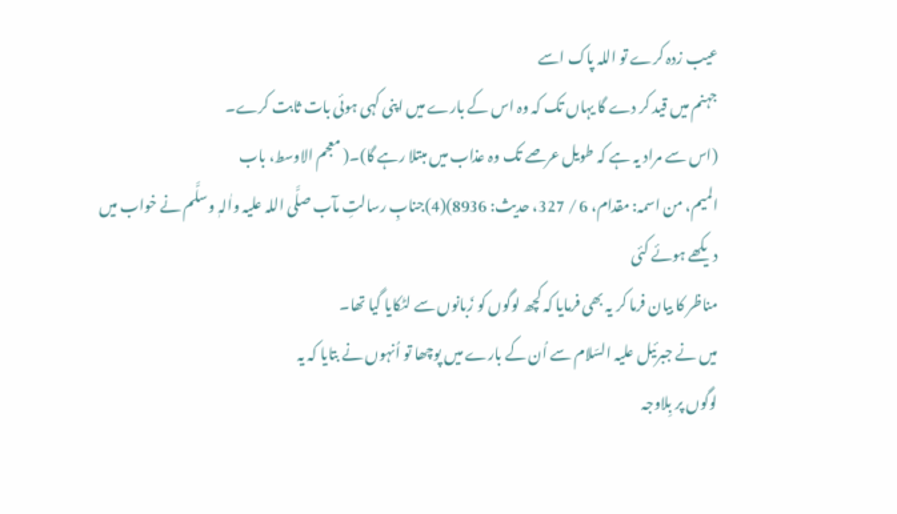عیب زدہ کرے تو اللہ پاک اسے
جہنم میں قید کر دے گا یہاں تک کہ وہ اس کے بارے میں اپنی کہی ہوئی بات ثابت کرے۔
(اس سے مراد یہ ہے کہ طویل عرصے تک وہ عذاب میں مبتلا رہے گا)۔( معجم الاوسط، باب
المیم، من اسمہ: مقدام، 6 / 327، حدیث: 8936)(4)جنابِ رسالتِ مآب صلَّی اللہ علیہ واٰلہٖ وسلَّم نے خواب میں دیکھے ہوئے کئی
مناظر کا بیان فرما کر یہ بھی فرمایا کہ کچھ لوگوں کو زَبانوں سے لٹکایا گیا تھا۔
میں نے جبرئیل علیہ السّلام سے اُن کے بارے میں پوچھا تو اُنہوں نے بتایا کہ یہ
لوگوں پر بِلاوجہ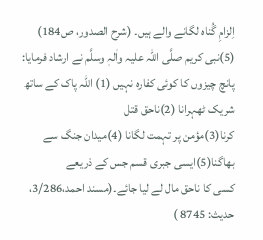اِلزامِ گُناہ لگانے والے ہیں۔ (شرح الصدور، ص184)
(5)نبی کریم صلَّی اللہ علیہ واٰلہٖ وسلَّم نے ارشاد فرمایا:
پانچ چیزوں کا کوئی کفارہ نہیں (1) اللہ پاک کے ساتھ شریک ٹھہرانا (2)ناحق قتل
کرنا(3)مؤمن پر تہمت لگانا (4)میدان جنگ سے بھاگنا(5)ایسی جبری قسم جس کے ذریعے
کسی کا ناحق مال لے لیا جائے۔(مسند احمد،3/286، حدیث: 8745 )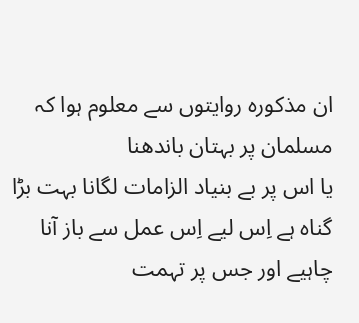ان مذکورہ روایتوں سے معلوم ہوا کہ مسلمان پر بہتان باندھنا
یا اس پر بے بنیاد الزامات لگانا بہت بڑا گناہ ہے اِس لیے اِس عمل سے باز آنا
چاہیے اور جس پر تہمت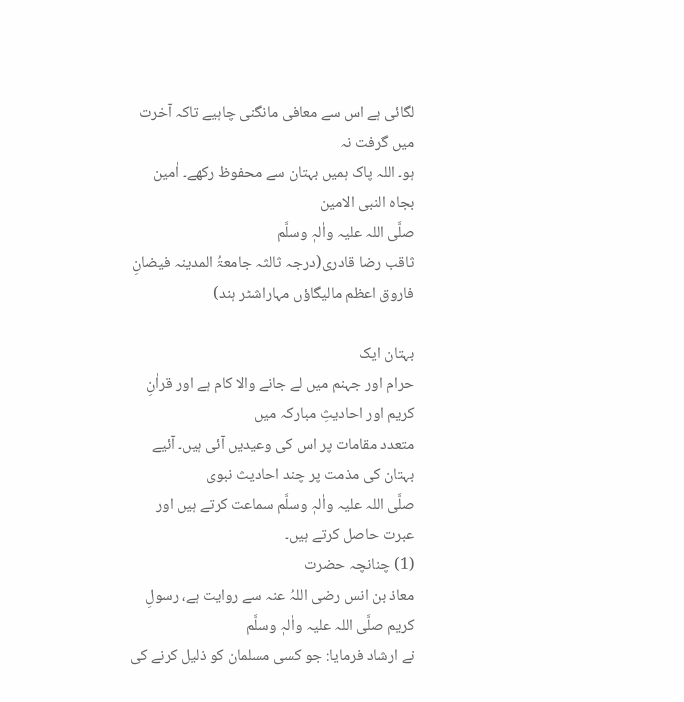لگائی ہے اس سے معافی مانگنی چاہیے تاکہ آخرت میں گرفت نہ
ہو۔ اللہ پاک ہمیں بہتان سے محفوظ رکھے۔ اٰمین بجاہ النبی الامین
صلَّی اللہ علیہ واٰلہٖ وسلَّم
ثاقب رضا قادری(درجہ ثالثہ جامعۃُ المدینہ فیضانِ
فاروق اعظم مالیگاؤں مہاراشٹر ہند)

بہتان ایک
حرام اور جہنم میں لے جانے والا کام ہے اور قراٰنِ کریم اور احادیثِ مبارکہ میں
متعدد مقامات پر اس کی وعیدیں آئی ہیں۔ آئیے بہتان کی مذمت پر چند احادیث نبوی
صلَّی اللہ علیہ واٰلہٖ وسلَّم سماعت کرتے ہیں اور عبرت حاصل کرتے ہیں۔
(1) چنانچہ حضرت
معاذ بن انس رضی اللہُ عنہ سے روایت ہے، رسولِ کریم صلَّی اللہ علیہ واٰلہٖ وسلَّم
نے ارشاد فرمایا: جو کسی مسلمان کو ذلیل کرنے کی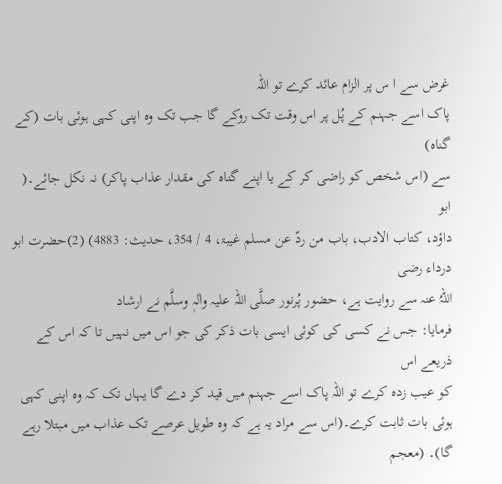غرض سے ا س پر الزام عائد کرے تو اللہ
پاک اسے جہنم کے پُل پر اس وقت تک روکے گا جب تک وہ اپنی کہی ہوئی بات (کے گناہ)
سے (اس شخص کو راضی کر کے یا اپنے گناہ کی مقدار عذاب پاکر) نہ نکل جائے۔( ابو
داؤد، کتاب الادب، باب من ردّ عن مسلم غیبۃ، 4 / 354، حدیث: 4883) (2)حضرت ابو درداء رضی
اللہُ عنہ سے روایت ہے، حضور پُرنور صلَّی اللہ علیہ واٰلہٖ وسلَّم نے ارشاد
فرمایا: جس نے کسی کی کوئی ایسی بات ذکر کی جو اس میں نہیں تا کہ اس کے ذریعے اس
کو عیب زدہ کرے تو اللہ پاک اسے جہنم میں قید کر دے گا یہاں تک کہ وہ اپنی کہی
ہوئی بات ثابت کرے۔(اس سے مراد یہ ہے کہ وہ طویل عرصے تک عذاب میں مبتلا رہے گا)۔ (معجم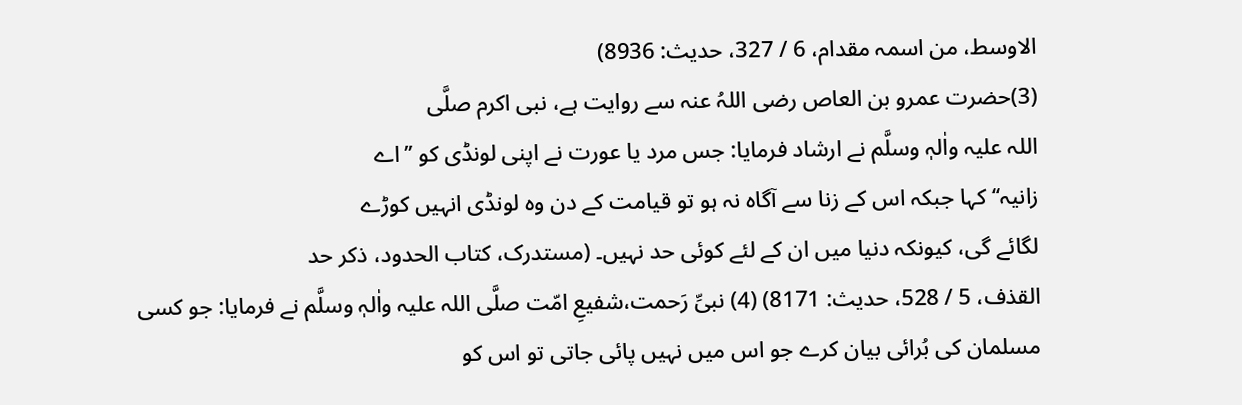الاوسط، من اسمہ مقدام، 6 / 327، حدیث: 8936)
(3)حضرت عمرو بن العاص رضی اللہُ عنہ سے روایت ہے، نبی اکرم صلَّی
اللہ علیہ واٰلہٖ وسلَّم نے ارشاد فرمایا: جس مرد یا عورت نے اپنی لونڈی کو ’’اے
زانیہ‘‘ کہا جبکہ اس کے زنا سے آگاہ نہ ہو تو قیامت کے دن وہ لونڈی انہیں کوڑے
لگائے گی، کیونکہ دنیا میں ان کے لئے کوئی حد نہیں۔ (مستدرک، کتاب الحدود، ذکر حد
القذف، 5 / 528، حدیث: 8171) (4) نبیِّ رَحمت،شفیعِ امّت صلَّی اللہ علیہ واٰلہٖ وسلَّم نے فرمایا: جو کسی
مسلمان کی بُرائی بیان کرے جو اس میں نہیں پائی جاتی تو اس کو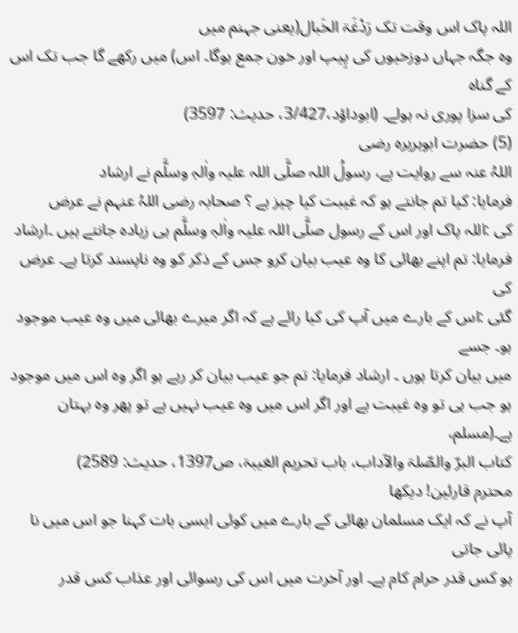اللہ پاک اس وقت تک رَدْغَۃ الخَبال(یعنی جہنم میں
وہ جگہ جہاں دوزخیوں کی پِیپ اور خون جمع ہوگا۔ اس) میں رکھے گا جب تک اس کے گناہ
کی سزا پوری نہ ہولے۔ (ابوداؤد،3/427، حدیث: 3597)
(5) حضرت ابوہریرہ رضی
اللہُ عنہ سے روایت ہے، رسولُ اللہ صلَّی اللہ علیہ واٰلہٖ وسلَّم نے ارشاد
فرمایا: کیا تم جانتے ہو کہ غیبت کیا چیز ہے ؟ صحابہ رضی اللہُ عنہم نے عرض
کی :اللہ پاک اور اس کے رسول صلَّی اللہ علیہ واٰلہٖ وسلَّم ہی زیادہ جانتے ہیں ۔ارشاد
فرمایا: تم اپنے بھائی کا وہ عیب بیان کرو جس کے ذکر کو وہ ناپسند کرتا ہے۔ عرض کی
گئی :اس کے بارے میں آپ کی کیا رائے ہے کہ اگر میرے بھائی میں وہ عیب موجود ہو۔ جسے
میں بیان کرتا ہوں ۔ ارشاد فرمایا: تم جو عیب بیان کر رہے ہو اگر وہ اس میں موجود
ہو جب ہی تو وہ غیبت ہے اور اگر اس میں وہ عیب نہیں ہے تو پھر وہ بہتان ہے۔(مسلم،
کتاب البرّ والصّلۃ والآداب، باب تحریم الغیبۃ، ص1397، حدیث: 2589)
محترم قارئین! دیکھا
آپ نے کہ ایک مسلمان بھائی کے بارے میں کوئی ایسی بات کہنا جو اس میں نا پائی جاتی
ہو کس قدر حرام کام ہے۔ اور آخرت میں اس کی رسوائی اور عذاب کس قدر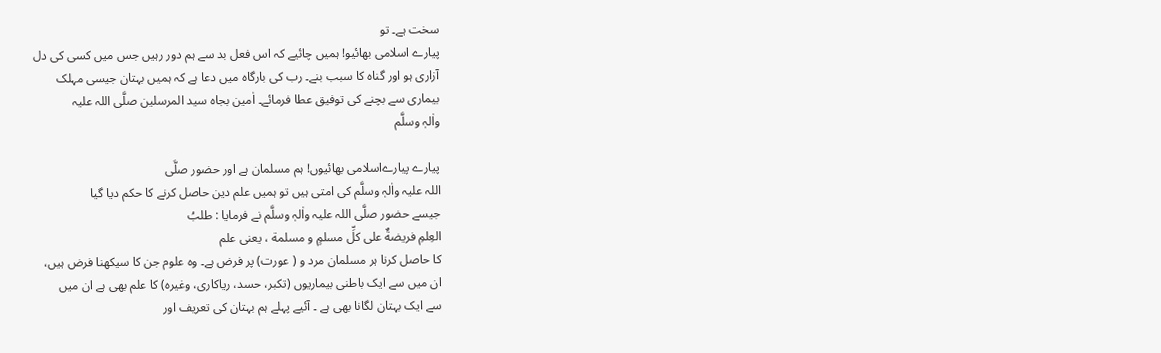سخت ہے۔ تو
پیارے اسلامی بھائیو! ہمیں چائیے کہ اس فعل بد سے ہم دور رہیں جس میں کسی کی دل
آزاری ہو اور گناہ کا سبب بنے۔ رب کی بارگاہ میں دعا ہے کہ ہمیں بہتان جیسی مہلک
بیماری سے بچنے کی توفیق عطا فرمائے۔ اٰمین بجاہ سید المرسلین صلَّی اللہ علیہ
واٰلہٖ وسلَّم

پیارے پیارےاسلامی بھائیوں! ہم مسلمان ہے اور حضور صلَّی
اللہ علیہ واٰلہٖ وسلَّم کی امتی ہیں تو ہمیں علم دین حاصل کرنے کا حکم دیا گیا
جیسے حضور صلَّی اللہ علیہ واٰلہٖ وسلَّم نے فرمایا : طلبُ
العِلمِ فريضةٌ على كلِّ مسلمٍ و مسلمة ، یعنی علم
کا حاصل کرنا ہر مسلمان مرد و ( عورت) پر فرض ہے۔ وہ علوم جن کا سیکھنا فرض ہیں،
ان میں سے ایک باطنی بیماریوں (تکبر، حسد، ریاکاری، وغیرہ) کا علم بھی ہے ان میں
سے ایک بہتان لگانا بھی ہے ۔ آئیے پہلے ہم بہتان کی تعریف اور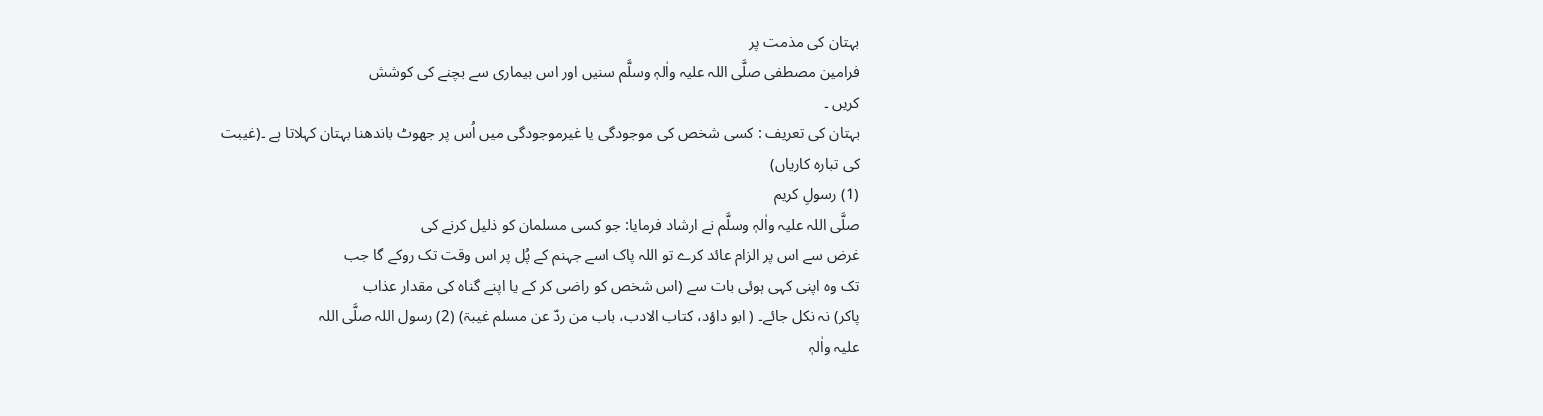بہتان کی مذمت پر
فرامین مصطفی صلَّی اللہ علیہ واٰلہٖ وسلَّم سنیں اور اس بیماری سے بچنے کی کوشش
کریں ۔
بہتان کی تعریف : کسی شخص کی موجودگی یا غیرموجودگی میں اُس پر جھوٹ باندھنا بہتان کہلاتا ہے ۔(غیبت
کی تبارہ کاریاں)
(1) رسولِ کریم
صلَّی اللہ علیہ واٰلہٖ وسلَّم نے ارشاد فرمایا: جو کسی مسلمان کو ذلیل کرنے کی
غرض سے اس پر الزام عائد کرے تو اللہ پاک اسے جہنم کے پُل پر اس وقت تک روکے گا جب
تک وہ اپنی کہی ہوئی بات سے (اس شخص کو راضی کر کے یا اپنے گناہ کی مقدار عذاب
پاکر) نہ نکل جائے۔ ( ابو داؤد، کتاب الادب، باب من ردّ عن مسلم غیبۃ) (2) رسول اللہ صلَّی اللہ
علیہ واٰلہٖ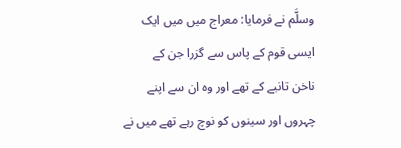وسلَّم نے فرمایا: معراج میں میں ایک ایسی قوم کے پاس سے گزرا جن کے
ناخن تانبے کے تھے اور وہ ان سے اپنے چہروں اور سینوں کو نوچ رہے تھے میں نے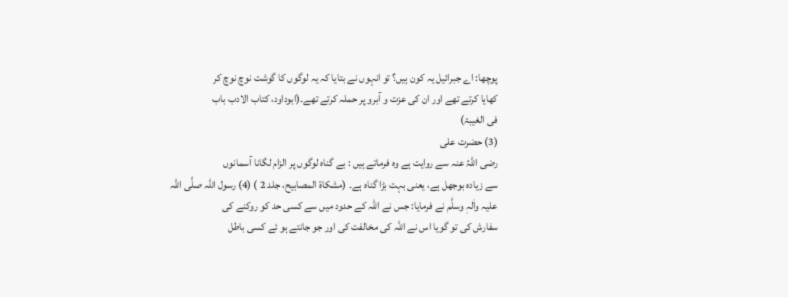پوچھا: اے جبرائیل یہ کون ہیں؟ تو انہوں نے بتایا کہ یہ لوگوں کا گوشت نوچ نوچ کر
کھایا کرتے تھے اور ان کی عزت و آبرو پر حملہ کرتے تھے۔(ابوداود، کتاب الادب باب
فی الغیبۃ)
(3) حضرت علی
رضی اللہُ عنہ سے روایت ہے وہ فرماتے ہیں : بے گناہ لوگوں پر الزام لگانا آسمانوں
سے زیادہ بوجھل ہے، یعنی بہت بڑا گناہ ہے۔ (مشکاة المصابيح، جلد 2 ) (4) رسول اللہ صلَّی اللہ
علیہ واٰلہٖ وسلَّم نے فرمایا: جس نے اللہ کے حدود میں سے کسی حد کو روکنے کی
سفارش کی تو گویا اس نے اللہ کی مخالفت کی اور جو جانتے ہو ئے کسی باطل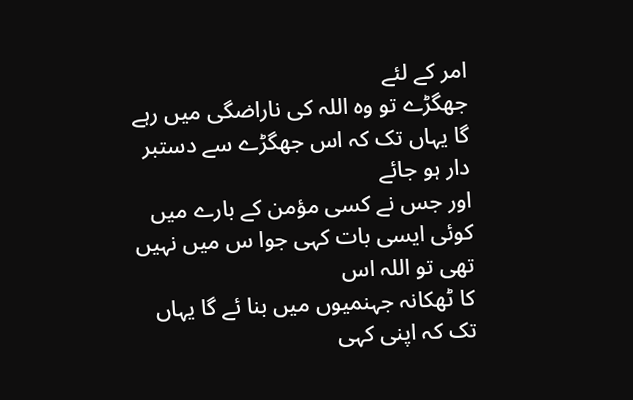امر کے لئے
جھگڑے تو وہ اللہ کی ناراضگی میں رہے گا یہاں تک کہ اس جھگڑے سے دستبر دار ہو جائے
اور جس نے کسی مؤمن کے بارے میں کوئی ایسی بات کہی جوا س میں نہیں تھی تو اللہ اس
کا ٹھکانہ جہنمیوں میں بنا ئے گا یہاں تک کہ اپنی کہی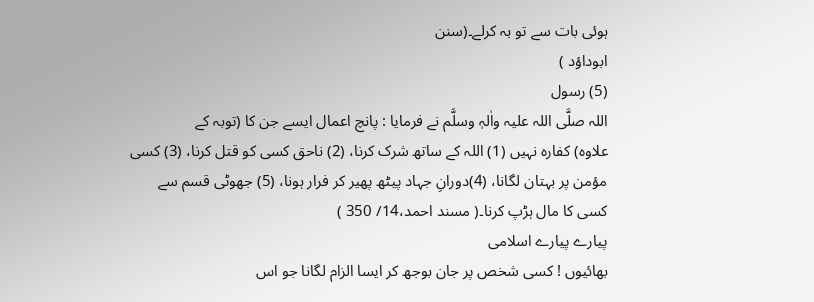ہوئی بات سے تو بہ کرلے۔(سنن
ابوداؤد )
(5) رسول
اللہ صلَّی اللہ علیہ واٰلہٖ وسلَّم نے فرمایا : پانچ اعمال ایسے جن کا (توبہ کے
علاوہ) کفارہ نہیں (1) اللہ کے ساتھ شرک کرنا، (2) ناحق کسی کو قتل کرنا، (3) کسی
مؤمن پر بہتان لگانا، (4)دورانِ جہاد پیٹھ پھیر کر فرار ہونا، (5) جھوٹی قسم سے
کسی کا مال ہڑپ کرنا۔( مسند احمد،14/ 350 )
پیارے پیارے اسلامی
بھائیوں ! کسی شخص پر جان بوجھ کر ایسا الزام لگانا جو اس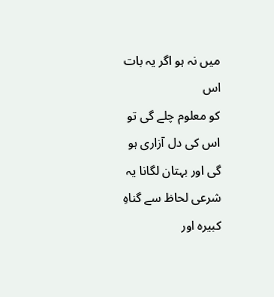میں نہ ہو اگر یہ بات اس
کو معلوم چلے گی تو اس کی دل آزاری ہو گی اور بہتان لگانا یہ شرعی لحاظ سے گناہِ
کبیرہ اور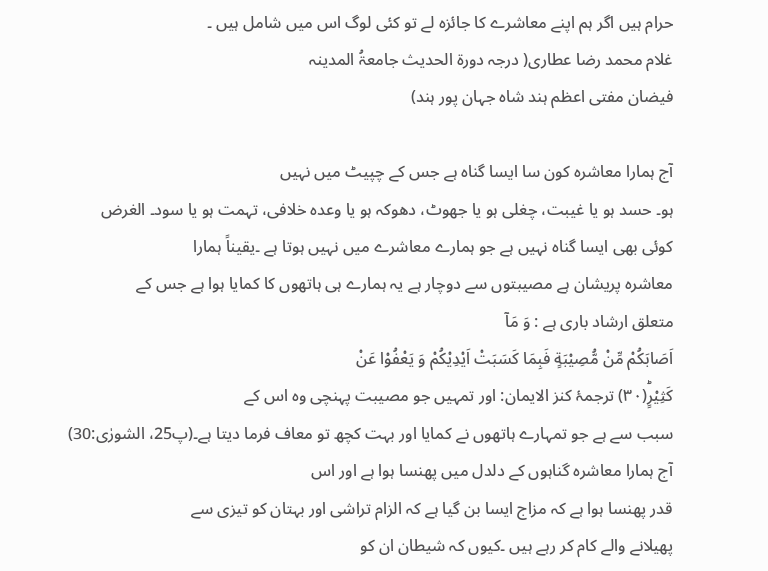حرام ہیں اگر ہم اپنے معاشرے کا جائزہ لے تو کئی لوگ اس میں شامل ہیں ۔
غلام محمد رضا عطاری( درجہ دورۃ الحدیث جامعۃُ المدینہ
فیضان مفتی اعظم ہند شاہ جہان پور ہند)

آج ہمارا معاشرہ کون سا ایسا گناہ ہے جس کے چپیٹ میں نہیں
ہو۔ حسد ہو یا غیبت، چغلی ہو یا جھوٹ، دھوکہ ہو یا وعدہ خلافی، تہمت ہو یا سود۔ الغرض
کوئی بھی ایسا گناہ نہیں ہے جو ہمارے معاشرے میں نہیں ہوتا ہے ۔یقیناً ہمارا
معاشرہ پریشان ہے مصیبتوں سے دوچار ہے یہ ہمارے ہی ہاتھوں کا کمایا ہوا ہے جس کے
متعلق ارشاد باری ہے : وَ مَاۤ
اَصَابَكُمْ مِّنْ مُّصِیْبَةٍ فَبِمَا كَسَبَتْ اَیْدِیْكُمْ وَ یَعْفُوْا عَنْ
كَثِیْرٍؕ(۳۰) ترجمۂ کنز الایمان: اور تمہیں جو مصیبت پہنچی وہ اس کے
سبب سے ہے جو تمہارے ہاتھوں نے کمایا اور بہت کچھ تو معاف فرما دیتا ہے۔(پ25، الشورٰی:30)
آج ہمارا معاشرہ گناہوں کے دلدل میں پھنسا ہوا ہے اور اس
قدر پھنسا ہوا ہے کہ مزاج ایسا بن گیا ہے کہ الزام تراشی اور بہتان کو تیزی سے
پھیلانے والے کام کر رہے ہیں ۔کیوں کہ شیطان ان کو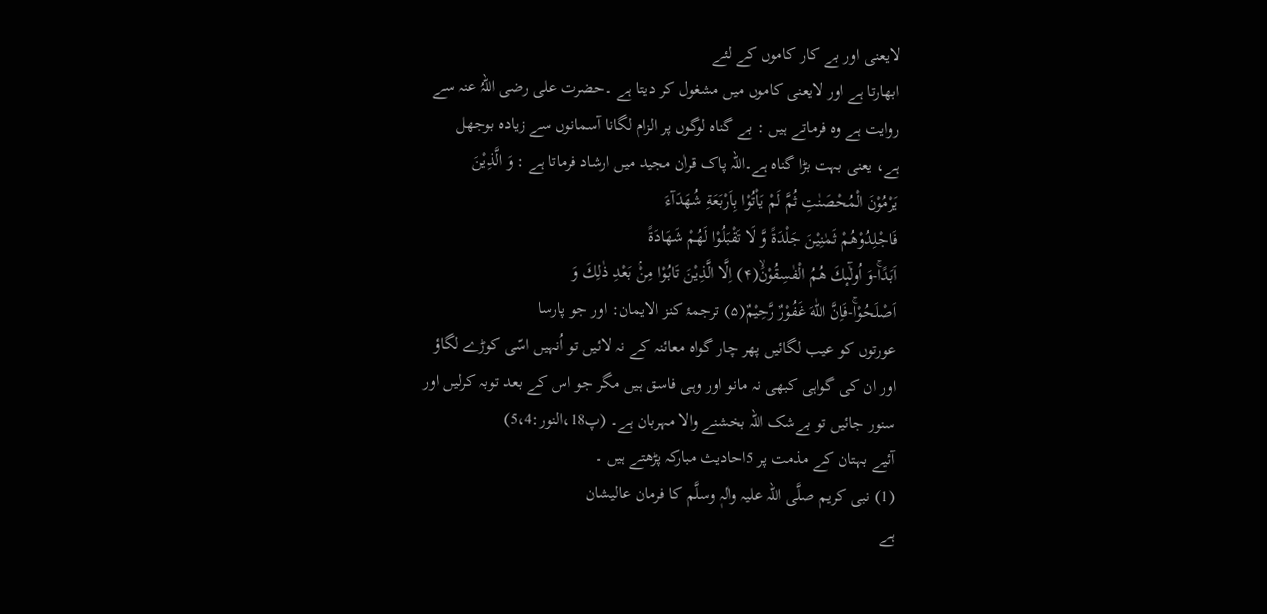لایعنی اور بے کار کاموں کے لئے
ابھارتا ہے اور لایعنی کاموں میں مشغول کر دیتا ہے ۔حضرت علی رضی اللہُ عنہ سے
روایت ہے وہ فرماتے ہیں : بے گناہ لوگوں پر الزام لگانا آسمانوں سے زیادہ بوجھل
ہے، یعنی بہت بڑا گناہ ہے۔اللہ پاک قراٰن مجید میں ارشاد فرماتا ہے : وَ الَّذِیْنَ
یَرْمُوْنَ الْمُحْصَنٰتِ ثُمَّ لَمْ یَاْتُوْا بِاَرْبَعَةِ شُهَدَآءَ
فَاجْلِدُوْهُمْ ثَمٰنِیْنَ جَلْدَةً وَّ لَا تَقْبَلُوْا لَهُمْ شَهَادَةً
اَبَدًاۚ-وَ اُولٰٓىٕكَ هُمُ الْفٰسِقُوْنَۙ(۴) اِلَّا الَّذِیْنَ تَابُوْا مِنْۢ بَعْدِ ذٰلِكَ وَ
اَصْلَحُوْاۚ-فَاِنَّ اللّٰهَ غَفُوْرٌ رَّحِیْمٌ(۵) ترجمۂ کنز الایمان: اور جو پارسا
عورتوں کو عیب لگائیں پھر چار گواہ معائنہ کے نہ لائیں تو اُنہیں اسّی کوڑے لگاؤ
اور ان کی گواہی کبھی نہ مانو اور وہی فاسق ہیں مگر جو اس کے بعد توبہ کرلیں اور
سنور جائیں تو بےشک اللہ بخشنے والا مہربان ہے۔ (پ18،النور:5،4)
آئیے بہتان کے مذمت پر 5احادیث مبارکہ پڑھتے ہیں ۔
(1) نبی کریم صلَّی اللہ علیہ واٰلہٖ وسلَّم کا فرمان عالیشان
ہے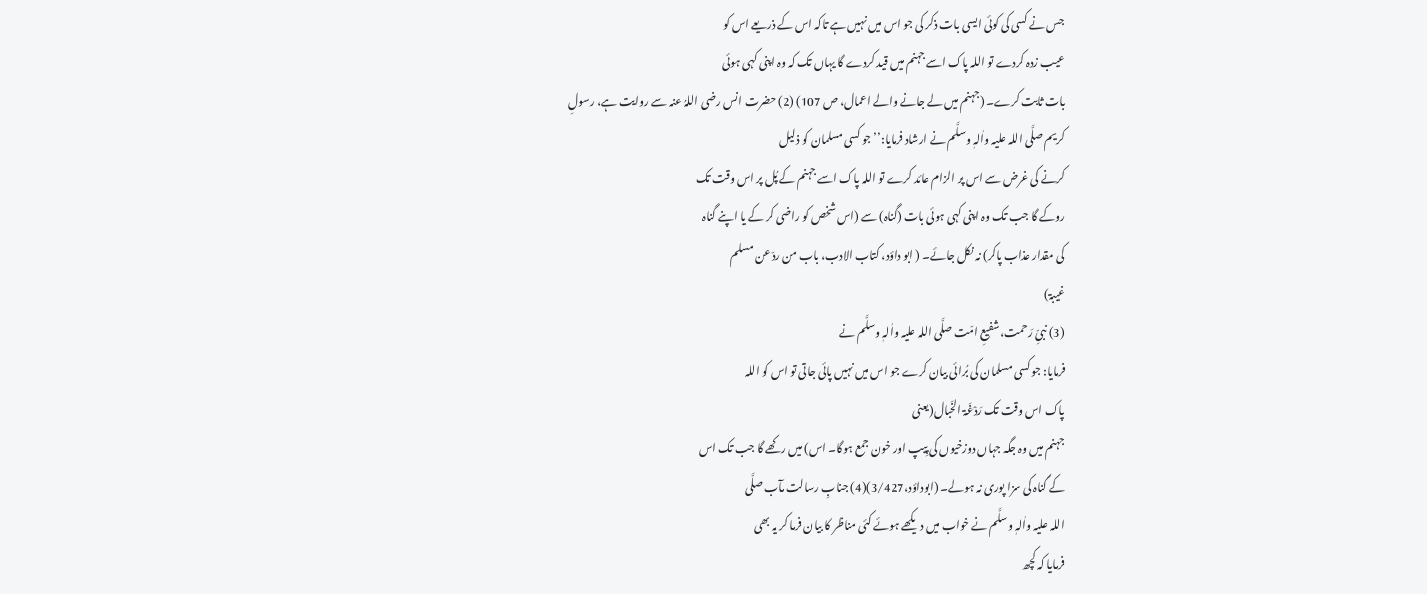جس نے کسی کی کوئی ایسی بات ذکر کی جو اس میں نہیں ہے تاکہ اس کے ذریعے اس کو
عیب زدہ کردے تو اللہ پاک اسے جہنم میں قید کردے گا یہاں تک کہ وہ اپنی کہی ہوئی
بات ثابت کرے۔ (جہنم میں لے جانے والے اعمال، ص 107) (2) حضرت انس رضی اللہُ عنہ سے روایت ہے، رسولِ
کریم صلَّی اللہ علیہ واٰلہٖ وسلَّم نے ارشاد فرمایا:’’ جو کسی مسلمان کو ذلیل
کرنے کی غرض سے اس پر الزام عائد کرے تو اللہ پاک اسے جہنم کے پُل پر اس وقت تک
روکے گا جب تک وہ اپنی کہی ہوئی بات (گناہ) سے (اس شخص کو راضی کر کے یا اپنے گناہ
کی مقدار عذاب پاکر) نہ نکل جائے۔ ( ابو داؤد، کتاب الادب، باب من ردّ عن مسلم
غیبۃ)
(3) نبیِّ رَحمت،شفیعِ امّت صلَّی اللہ علیہ واٰلہٖ وسلَّم نے
فرمایا: جو کسی مسلمان کی بُرائی بیان کرے جو اس میں نہیں پائی جاتی تو اس کو اللہ
پاک اس وقت تک رَدْغَۃ الخَبال(یعنی
جہنم میں وہ جگہ جہاں دوزخیوں کی پِیپ اور خون جمع ہوگا۔ اس) میں رکھے گا جب تک اس
کے گناہ کی سزا پوری نہ ہولے۔ (ابوداؤد،3/427)(4) جنابِ رسالت مآب صلَّی
اللہ علیہ واٰلہٖ وسلَّم نے خواب میں دیکھے ہوئے کئی مناظر کا بیان فرما کر یہ بھی
فرمایا کہ کچھ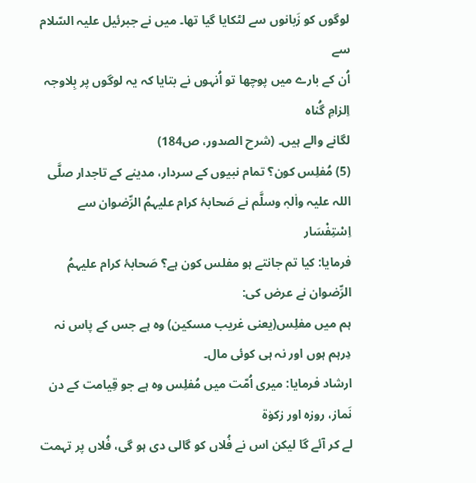لوگوں کو زَبانوں سے لٹکایا گیا تھا۔ میں نے جبرئیل علیہ السّلام سے
اُن کے بارے میں پوچھا تو اُنہوں نے بتایا کہ یہ لوگوں پر بِلاوجہ اِلزامِ گُناہ
لگانے والے ہیں۔ (شرح الصدور، ص184)
(5) مُفلِس کون؟ تمام نبیوں کے سردار، مدینے کے تاجدار صلَّی
اللہ علیہ واٰلہٖ وسلَّم نے صَحابۂ کرام علیہمُ الرِّضوان سے اِسْتِفْسَار
فرمایا: کیا تم جانتے ہو مفلس کون ہے؟ صَحابۂ کرام علیہمُ الرِّضوان نے عرض کی:
ہم میں مفلِس(یعنی غریب مسکین) وہ ہے جس کے پاس نہ دِرہم ہوں اور نہ ہی کوئی مال۔
ارشاد فرمایا: میری اُمّت میں مُفلِس وہ ہے جو قِیامت کے دن نَماز، روزہ اور زکوٰۃ
لے کر آئے گا لیکن اس نے فُلاں کو گالی دی ہو گی، فُلاں پر تہمت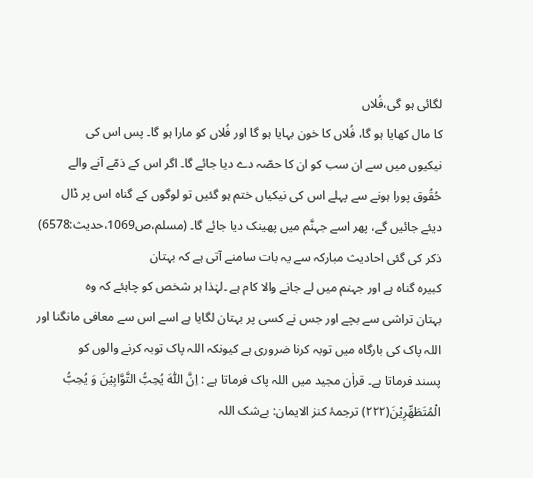لگائی ہو گی،فُلاں
کا مال کھایا ہو گا، فُلاں کا خون بہایا ہو گا اور فُلاں کو مارا ہو گا۔ پس اس کی
نیکیوں میں سے ان سب کو ان کا حصّہ دے دیا جائے گا۔ اگر اس کے ذمّے آنے والے
حُقُوق پورا ہونے سے پہلے اس کی نیکیاں ختم ہو گئیں تو لوگوں کے گناہ اس پر ڈال
دیئے جائیں گے، پھر اسے جہنَّم میں پھینک دیا جائے گا۔ (مسلم،ص1069،حدیث:6578)
ذکر کی گئی احادیث مبارکہ سے یہ بات سامنے آتی ہے کہ بہتان
کبیرہ گناہ ہے اور جہنم میں لے جانے والا کام ہے ۔لہٰذا ہر شخص کو چاہئے کہ وہ
بہتان تراشی سے بچے اور جس نے کسی پر بہتان لگایا ہے اسے اس سے معافی مانگنا اور
اللہ پاک کی بارگاہ میں توبہ کرنا ضروری ہے کیونکہ اللہ پاک توبہ کرنے والوں کو
پسند فرماتا ہے۔ قراٰن مجید میں اللہ پاک فرماتا ہے : اِنَّ اللّٰهَ یُحِبُّ التَّوَّابِیْنَ وَ یُحِبُّ
الْمُتَطَهِّرِیْنَ(۲۲۲) ترجمۂ کنز الایمان: بےشک اللہ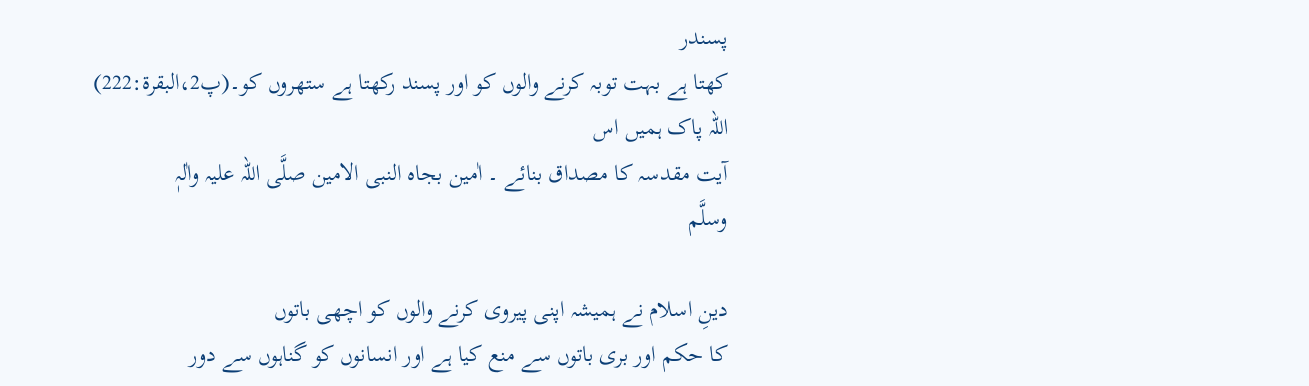پسندر
کھتا ہے بہت توبہ کرنے والوں کو اور پسند رکھتا ہے ستھروں کو۔(پ2،البقرۃ:222)
اللہ پاک ہمیں اس
آیت مقدسہ کا مصداق بنائے ۔ اٰمین بجاہ النبی الامین صلَّی اللہ علیہ واٰلہٖ
وسلَّم

دینِ اسلام نے ہمیشہ اپنی پیروی کرنے والوں کو اچھی باتوں
کا حکم اور بری باتوں سے منع کیا ہے اور انسانوں کو گناہوں سے دور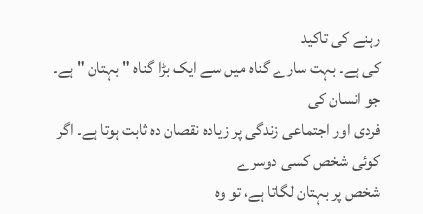رہنے کی تاکید
کی ہے۔ بہت سارے گناہ میں سے ایک بڑا گناہ " بہتان " ہے۔ جو انسان کی
فردی اور اجتماعی زندگی پر زیادہ نقصان دہ ثابت ہوتا ہے۔ اگر کوئی شخص کسی دوسرے
شخص پر بہتان لگاتا ہے، تو وہ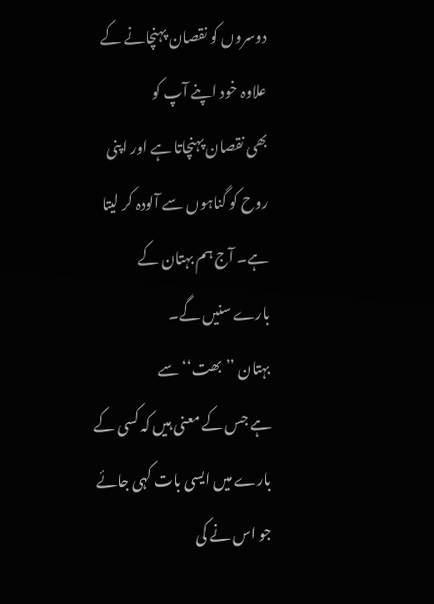دوسروں کو نقصان پہنچانے کے علاوہ خود اپنے آپ کو
بھی نقصان پہنچاتا ہے اور اپنی روح کو گناہوں سے آلودہ کر لیتا ہے۔ آج ہم بہتان کے
بارے سنیں گے۔
بہتان ’’بھت‘‘ سے
ہے جس کے معنی ہیں کہ کسی کے بارے میں ایسی بات کہی جائے جو اس نے کی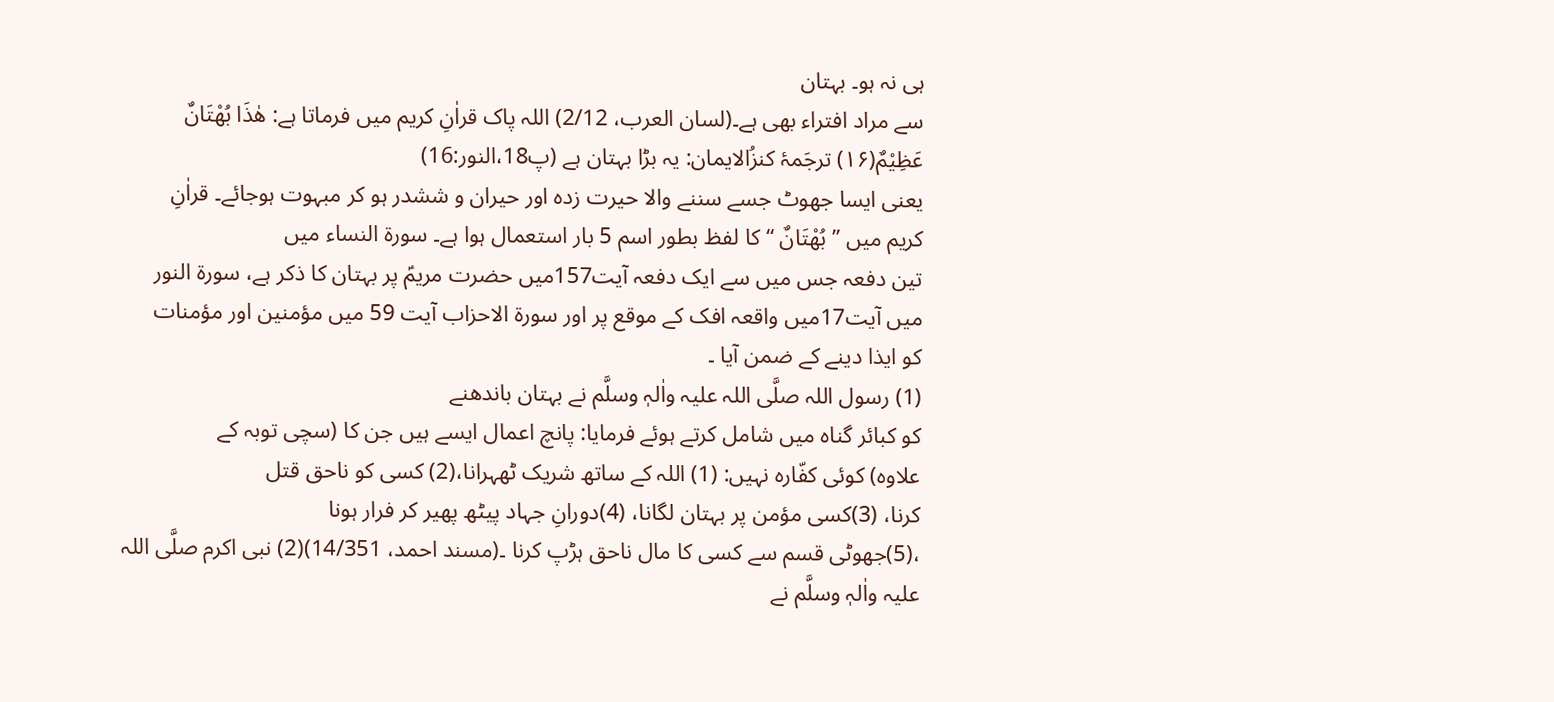ہی نہ ہو۔ بہتان
سے مراد افتراء بھی ہے۔(لسان العرب، 2/12) اللہ پاک قراٰنِ کریم میں فرماتا ہے: هٰذَا بُهْتَانٌ
عَظِیْمٌ(۱۶) ترجَمۂ کنزُالایمان: یہ بڑا بہتان ہے (پ18،النور:16)
یعنی ایسا جھوٹ جسے سننے والا حیرت زدہ اور حیران و ششدر ہو کر مبہوت ہوجائے۔ قراٰنِ
کریم میں ’’ بُهْتَانٌ ‘‘ کا لفظ بطور اسم 5 بار استعمال ہوا ہے۔ سورة النساء میں
تین دفعہ جس میں سے ایک دفعہ آیت157میں حضرت مریمؑ پر بہتان کا ذکر ہے، سورة النور
میں آیت17میں واقعہ افک کے موقع پر اور سورة الاحزاب آیت 59 میں مؤمنین اور مؤمنات
کو ایذا دینے کے ضمن آیا ۔
(1) رسول اللہ صلَّی اللہ علیہ واٰلہٖ وسلَّم نے بہتان باندھنے
کو کبائر گناہ میں شامل کرتے ہوئے فرمایا: پانچ اعمال ایسے ہیں جن کا (سچی توبہ کے
علاوہ) کوئی کفّارہ نہیں: (1) اللہ کے ساتھ شریک ٹھہرانا،(2) کسی کو ناحق قتل
کرنا، (3)کسی مؤمن پر بہتان لگانا، (4)دورانِ جہاد پیٹھ پھیر کر فرار ہونا
،(5)جھوٹی قسم سے کسی کا مال ناحق ہڑپ کرنا ۔(مسند احمد، 14/351)(2) نبی اکرم صلَّی اللہ
علیہ واٰلہٖ وسلَّم نے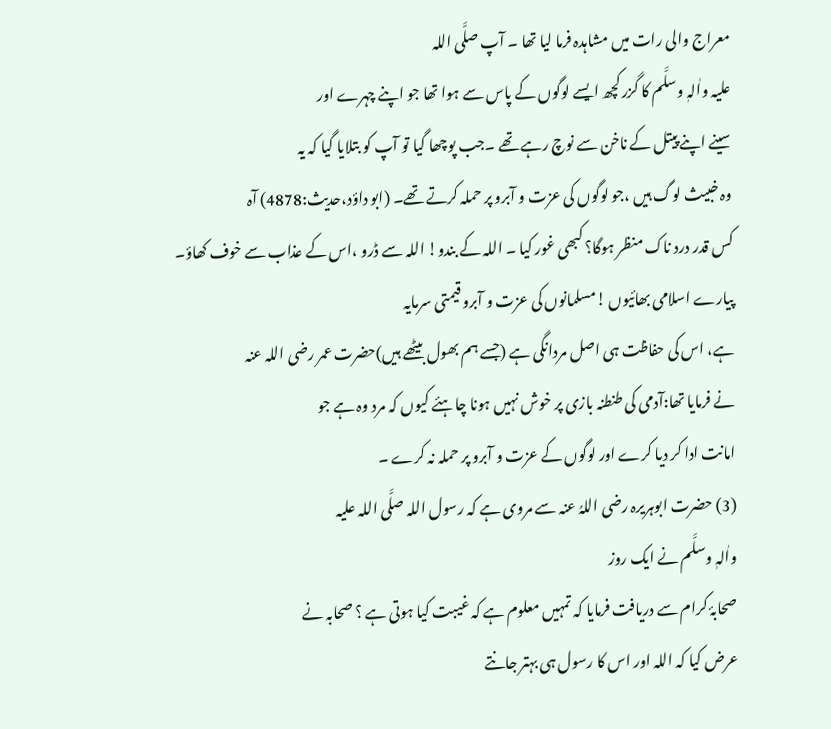معراج والی رات میں مشاہدہ فرما لیا تھا ۔ آپ صلَّی اللہ
علیہ واٰلہٖ وسلَّم کا گزر کچھ ایسے لوگوں کے پاس سے ہوا تھا جو اپنے چہرے اور
سینے اپنے پیتل کے ناخن سے نوچ رہے تھے ۔جب پوچھا گیا تو آپ کو بتلایا گیا کہ یہ
وہ خبیث لوگ ہیں ،جو لوگوں کی عزت و آبرو پر حملہ کرتے تھے۔ (ابو داؤد،حدیث:4878) آہ
کس قدر درد ناک منظر ہوگا؟ کبھی غور کیا ۔ اللہ کے بندو! اللہ سے ڈرو ،اس کے عذاب سے خوف کھاؤ۔
پیارے اسلامی بھائیوں !مسلمانوں کی عزت و آبرو قیمتی سرمایہ
ہے، اس کی حفاظت ہی اصل مردانگی ہے (جسے ہم بھول بیٹھے ہیں)حضرت عمر رضی اللہ عنہ
نے فرمایا تھا:آدمی کی طنطنہ بازی پر خوش نہیں ہونا چاہئے کیوں کہ مرد وہ ہے جو
امانت ادا کر دیا کرے اور لوگوں کے عزت و آبرو پر حملہ نہ کرے ۔
(3) حضرت ابوہریرہ رضی اللہُ عنہ سے مروی ہے کہ رسول اللہ صلَّی اللہ علیہ
واٰلہٖ وسلَّم نے ایک روز
صحابۂ کرام سے دریافت فرمایا کہ تمہیں معلوم ہے کہ غیبت کیا ہوتی ہے ؟ صحابہ نے
عرض کیا کہ اللہ اور اس کا رسول ہی بہتر جانتے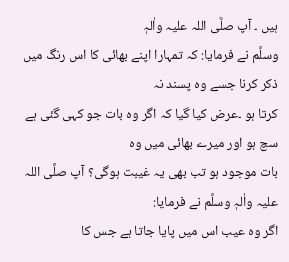ہیں ۔ آپ صلَّی اللہ علیہ واٰلہٖ
وسلَّم نے فرمایا: کہ تمہارا اپنے بھائی کا اس رنگ میں ذکر کرنا جسے وہ پسند نہ
کرتا ہو ۔عرض کیا گیا کہ اگر وہ بات جو کہی گئی ہے سچ ہو اور میرے بھائی میں وہ
بات موجود ہو تب بھی یہ غیبت ہوگی؟ آپ صلَّی اللہ علیہ واٰلہٖ وسلَّم نے فرمایا:
اگر وہ عیب اس میں پایا جاتا ہے جس کا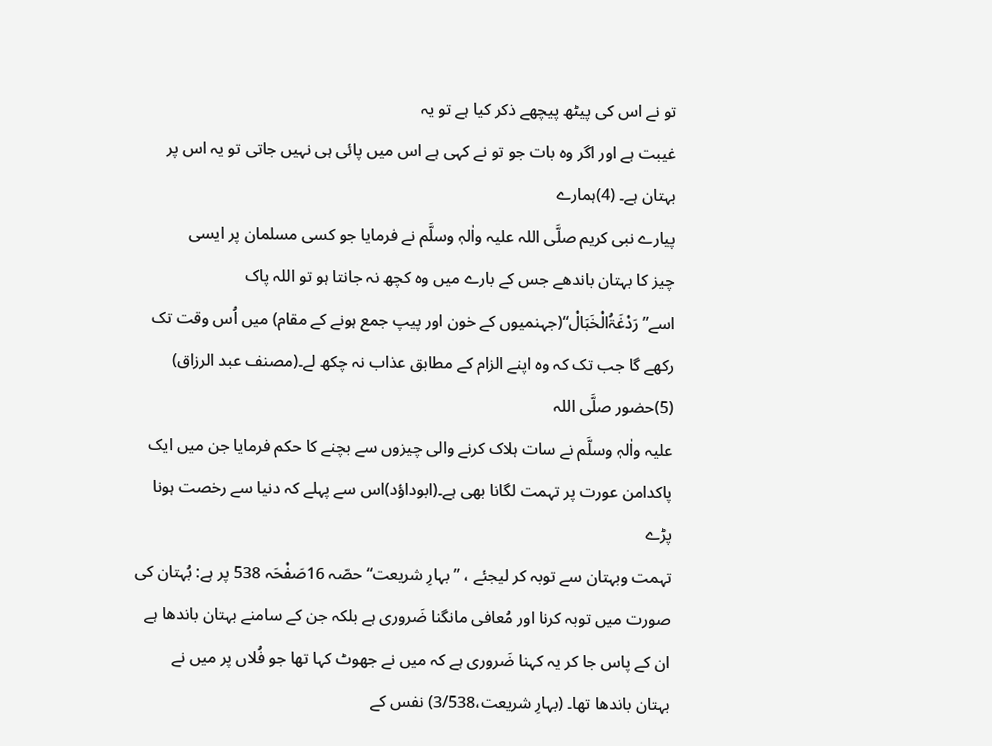تو نے اس کی پیٹھ پیچھے ذکر کیا ہے تو یہ
غیبت ہے اور اگر وہ بات جو تو نے کہی ہے اس میں پائی ہی نہیں جاتی تو یہ اس پر
بہتان ہے۔ (4)ہمارے
پیارے نبی کریم صلَّی اللہ علیہ واٰلہٖ وسلَّم نے فرمایا جو کسی مسلمان پر ایسی
چیز کا بہتان باندھے جس کے بارے میں وہ کچھ نہ جانتا ہو تو اللہ پاک اسے”رَدْغَۃُالْخَبَالْ“(جہنمیوں کے خون اور پیپ جمع ہونے کے مقام) میں اُس وقت تک
رکھے گا جب تک کہ وہ اپنے الزام کے مطابق عذاب نہ چکھ لے۔(مصنف عبد الرزاق)
(5)حضور صلَّی اللہ
علیہ واٰلہٖ وسلَّم نے سات ہلاک کرنے والی چیزوں سے بچنے کا حکم فرمایا جن میں ایک
پاکدامن عورت پر تہمت لگانا بھی ہے۔(ابوداؤد)اس سے پہلے کہ دنیا سے رخصت ہونا پڑے
تہمت وبہتان سے توبہ کر لیجئے ، ”بہارِ شریعت“حصّہ 16صَفْحَہ 538 پر ہے: بُہتان کی
صورت میں توبہ کرنا اور مُعافی مانگنا ضَروری ہے بلکہ جن کے سامنے بہتان باندھا ہے
ان کے پاس جا کر یہ کہنا ضَروری ہے کہ میں نے جھوٹ کہا تھا جو فُلاں پر میں نے
بہتان باندھا تھا۔ (بہارِ شریعت،3/538) نفس کے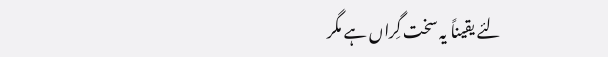لئے یقیناً یہ سخت گِراں ہے مگر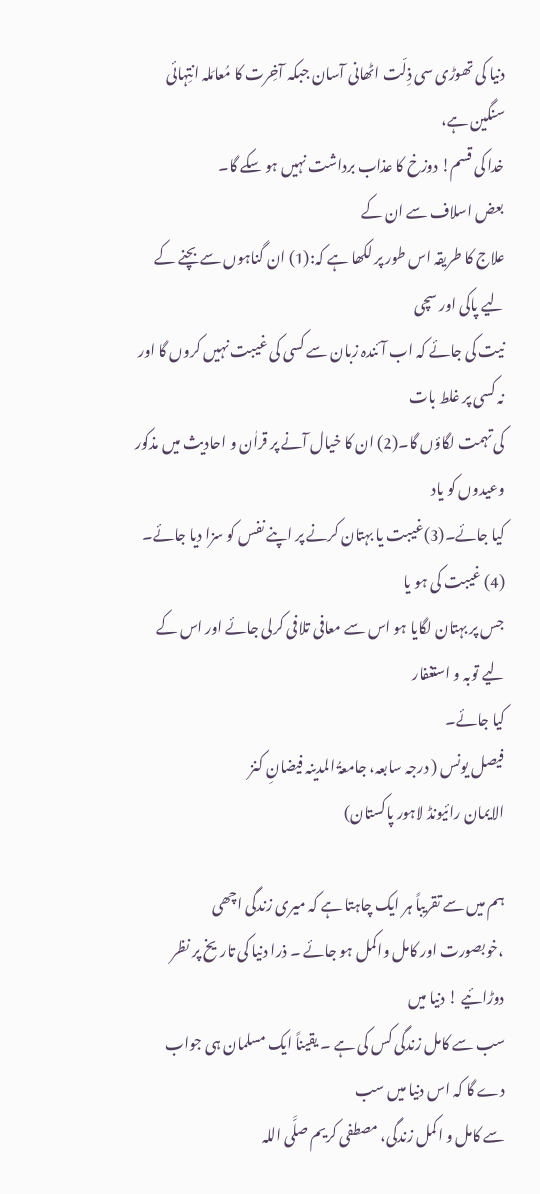دنیا کی تھوڑی سی ذِلّت اٹھانی آسان جبکہ آخِرت کا مُعامَلہ انتِہائی سنگین ہے،
خدا کی قسم! دوزخ کا عذاب برداشت نہیں ہو سکے گا۔
بعض اسلاف سے ان کے
علاج کا طریقہ اس طور پر لکھا ہے کہ:(1) ان گناہوں سے بچنے کے لیے پاکی اور سچی
نیت کی جائے کہ اب آئندہ زبان سے کسی کی غیبت نہیں کروں گا اور نہ کسی پر غلط بات
کی تہمت لگاؤں گا۔(2) ان کا خیال آنے پر قراٰن و احادیث میں مذکور وعیدوں کو یاد
کیا جائے۔(3)غیبت یا بہتان کرنے پر اپنے نفس کو سزا دیا جائے۔ (4) غیبت کی ہو یا
جس پر بہتان لگایا ہو اس سے معافی تلافی کرلی جائے اور اس کے لیے توبہ و استغفار
کیا جائے۔
فیصل یونس ( درجہ سابعہ، جامعۃُ المدینہ فیضانِ کنز
الایمان رائیونڈ لاہور پاکستان)

ہم میں سے تقریباً ہر ایک چاہتا ہے کہ میری زندگی اچھی
،خوبصورت اور کامل واکمل ہو جائے ۔ ذرا دنیا کی تاریخ پر نظر دوڑائیے ! دنیا میں
سب سے کامل زندگی کس کی ہے ۔ یقیناً ایک مسلمان ہی جواب دے گا کہ اس دنیا میں سب
سے کامل و اکمل زندگی، مصطفی کریم صلَّی اللہ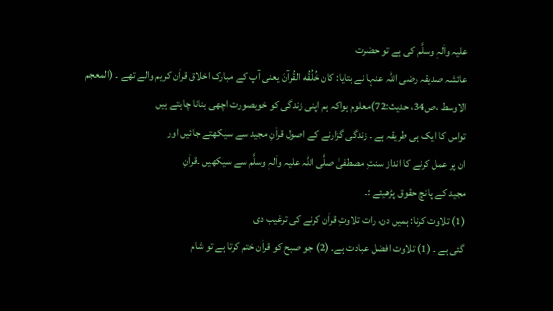علیہ واٰلہٖ وسلَّم کی ہے تو حضرت
عائشہ صدیقہ رضی اللہ عنہا نے بتایا: كان خُلُقُه القُرآنَ یعنی آپ کے مبارک اخلاق قراٰن کریم والے تھے ۔ (المعجم
الاوسط ،ص34، حدیث:72)معلوم ہواکہ ہم اپنی زندگی کو خوبصورت اچھی بنانا چاہتے ہیں
تواس کا ایک ہی طریقہ ہے ۔ زندگی گزارنے کے اصول قراٰنِ مجید سے سیکھتے جائیں اور
ان پر عمل کرنے کا انداز سنتِ مصطفیٰ صلَّی اللہ علیہ واٰلہٖ وسلَّم سے سیکھیں ۔قراٰنِ
مجید کے پانچ حقوق پڑھیئے :۔
(1) تلاوت کرنا: ہمیں دن، رات تلاوتِ قراٰن کرنے کی ترغیب دی
گئی ہے ۔ (1) تلاوت افضل عبادت ہے۔ (2) جو صبح کو قراٰن ختم کرتا ہے تو شام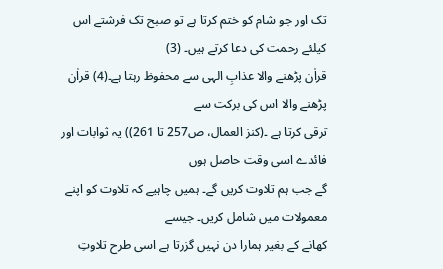تک اور جو شام کو ختم کرتا ہے تو صبح تک فرشتے اس کیلئے رحمت کی دعا کرتے ہیں۔ (3)
قراٰن پڑھنے والا عذابِ الہی سے محفوظ رہتا ہے۔(4) قراٰن پڑھنے والا اس کی برکت سے
ترقی کرتا ہے ۔(کنز العمال، ص257 تا 261)) یہ ثوابات اور فائدے اسی وقت حاصل ہوں
گے جب ہم تلاوت کریں گے۔ ہمیں چاہیے کہ تلاوت کو اپنے معمولات میں شامل کریں۔ جیسے
کھانے کے بغیر ہمارا دن نہیں گزرتا ہے اسی طرح تلاوتِ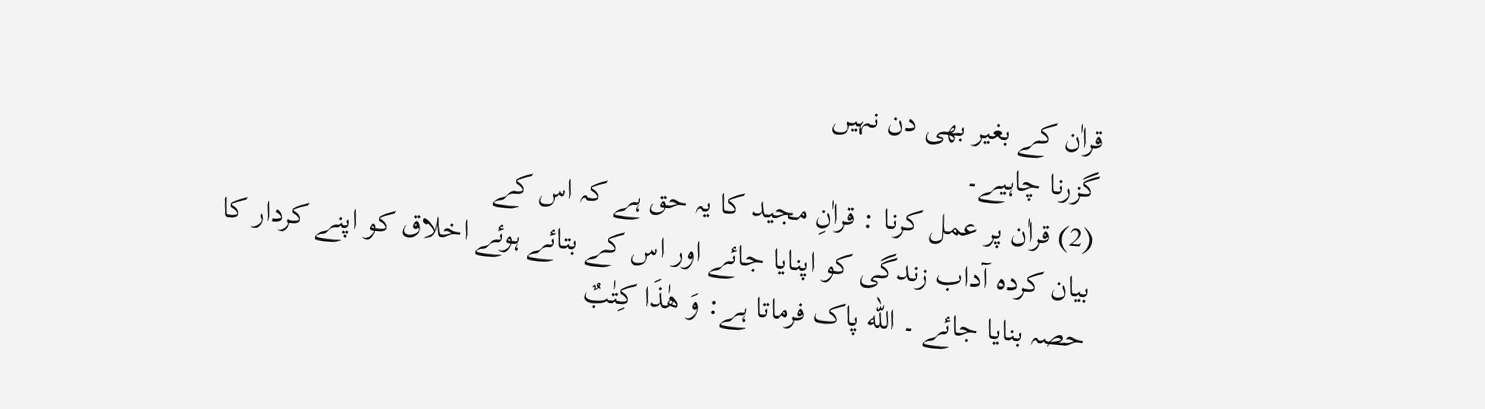قراٰن کے بغیر بھی دن نہیں
گزرنا چاہیے۔
(2) قراٰن پر عمل کرنا : قراٰنِ مجید کا یہ حق ہے کہ اس کے
بیان کردہ آداب زندگی کو اپنایا جائے اور اس کے بتائے ہوئے اخلاق کو اپنے کردار کا
حصہ بنایا جائے ۔ الله پاک فرماتا ہے: وَ هٰذَا كِتٰبٌ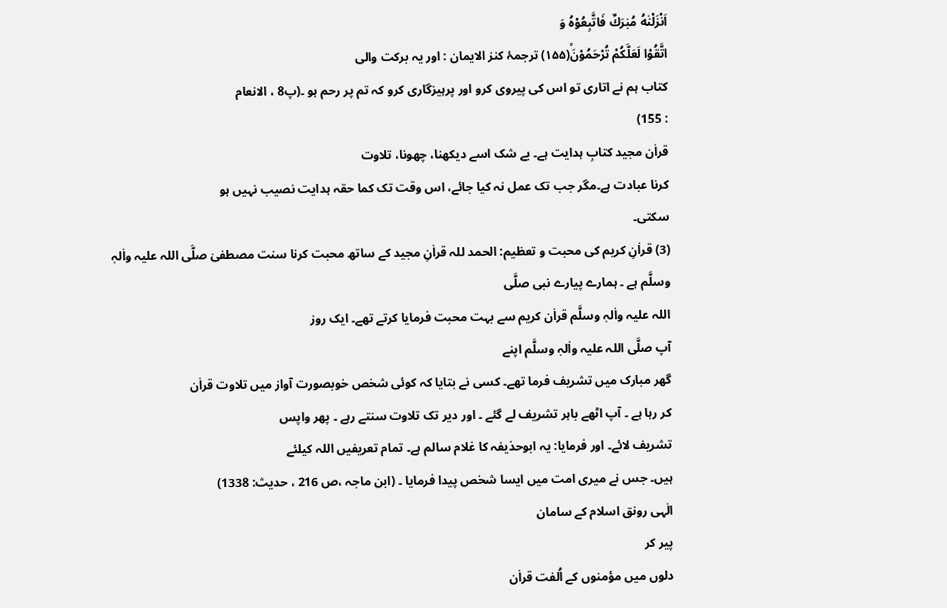اَنْزَلْنٰهُ مُبٰرَكٌ فَاتَّبِعُوْهُ وَ
اتَّقُوْا لَعَلَّكُمْ تُرْحَمُوْنَۙ(۱۵۵) ترجمۂ کنز الایمان : اور یہ برکت والی
کتاب ہم نے اتاری تو اس کی پیروی کرو اور پرہیزگاری کرو کہ تم پر رحم ہو ۔(پ8 ، الانعام
: 155)
قراٰن مجید کتابِ ہدایت ہے۔ بے شک اسے دیکھنا، چھونا، تلاوت
کرنا عبادت ہے۔مگر جب تک عمل نہ کیا جائے، اس وقت تک کما حقہ ہدایت نصیب نہیں ہو
سکتی۔
(3) قراٰنِ کریم کی محبت و تعظیم: الحمد للہ قراٰنِ مجید کے ساتھ محبت کرنا سنت مصطفیٰ صلَّی اللہ علیہ واٰلہٖ
وسلَّم ہے ۔ ہمارے پیارے نبی صلَّی
اللہ علیہ واٰلہٖ وسلَّم قراٰن کریم سے بہت محبت فرمایا کرتے تھے۔ ایک روز
آپ صلَّی اللہ علیہ واٰلہٖ وسلَّم اپنے
گھر مبارک میں تشریف فرما تھے۔ کسی نے بتایا کہ کوئی شخص خوبصورت آواز میں تلاوت قراٰن
کر رہا ہے ۔ آپ اٹھے باہر تشریف لے گئے ۔ اور دیر تک تلاوت سنتے رہے ۔ پھر واپس
تشریف لائے۔ اور فرمایا: یہ ابوحذیفہ کا غلام سالم ہے۔ تمام تعریفیں اللہ کیلئے
ہیں۔ جس نے میری امت میں ایسا شخص پیدا فرمایا ۔ (ابن ماجہ ،ص 216 ، حدیث: 1338)
الٰہی رونق اسلام کے سامان
پیر کر
دلوں میں مؤمنوں کے اُلفت قراٰن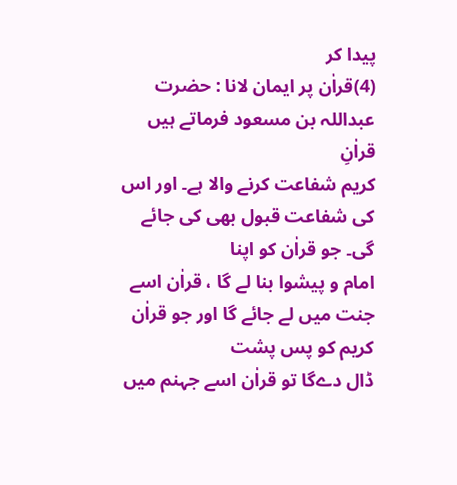پیدا کر
(4)قراٰن پر ایمان لانا : حضرت عبداللہ بن مسعود فرماتے ہیں قراٰنِ
کریم شفاعت کرنے والا ہے۔ اور اس کی شفاعت قبول بھی کی جائے گی۔ جو قراٰن کو اپنا
امام و پیشوا بنا لے گا ، قراٰن اسے جنت میں لے جائے گا اور جو قراٰن کریم کو پس پشت
ڈال دےگا تو قراٰن اسے جہنم میں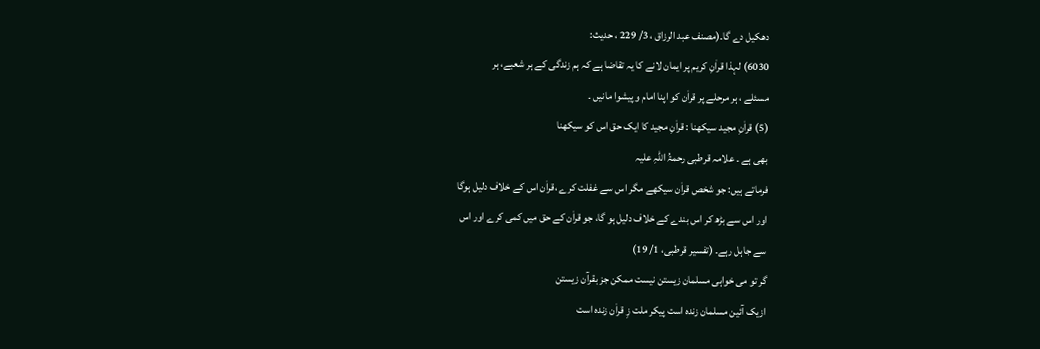دھکیل دے گا۔(مصنف عبد الرزاق ، 3/ 229 ، حدیث:
6030) لہذا قراٰنِ کریم پر ایمان لانے کا یہ تقاضا ہے کہ ہم زندگی کے ہر شعبے، ہر
مسئلے ، ہر مرحلے پر قراٰن کو اپنا امام و پیشوا مانیں ۔
(5) قراٰنِ مجید سیکھنا : قراٰنِ مجید کا ایک حق اس کو سیکھنا
بھی ہے ۔ علامہ قرطبی رحمۃُ اللہِ علیہ
فرماتے ہیں: جو شخص قراٰن سیکھے مگر اس سے غفلت کرے ،قراٰن اس کے خلاف دلیل ہوگا
اور اس سے بڑھ کر اس بندے کے خلاف دلیل ہو گا، جو قراٰن کے حق میں کمی کرے اور اس
سے جاہل رہے۔ (تفسیر قرطبی، 1/ 19)
گر تو می خواہی مسلمان زیستن نیست ممکن جز بقرآن زیستن
ازیک آئین مسلمان زنده است پیکر ملت زِ قراٰن زنده است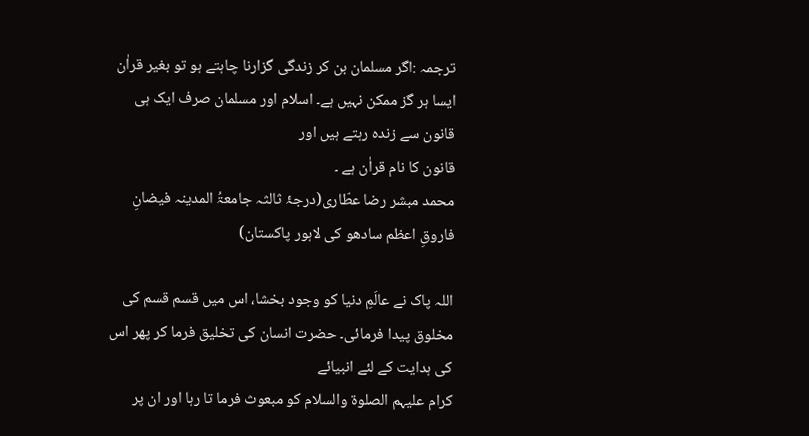ترجمہ :اگر مسلمان بن کر زندگی گزارنا چاہتے ہو تو بغیر قراٰن
ایسا ہر گز ممکن نہیں ہے۔ اسلام اور مسلمان صرف ایک ہی قانون سے زندہ رہتے ہیں اور
قانون کا نام قراٰن ہے ۔
محمد مبشر رضا عطّاری(درجۂ ثالثہ جامعۃُ المدینہ فیضانِ
فاروقِ اعظم سادھو کی لاہور پاکستان)

اللہ پاک نے عالَمِ دنیا کو وجود بخشا، اس میں قسم قسم کی
مخلوق پیدا فرمائی۔ حضرت انسان کی تخلیق فرما کر پھر اس کی ہدایت کے لئے انبیائے
کرام علیہم الصلوة والسلام کو مبعوث فرما تا رہا اور ان پر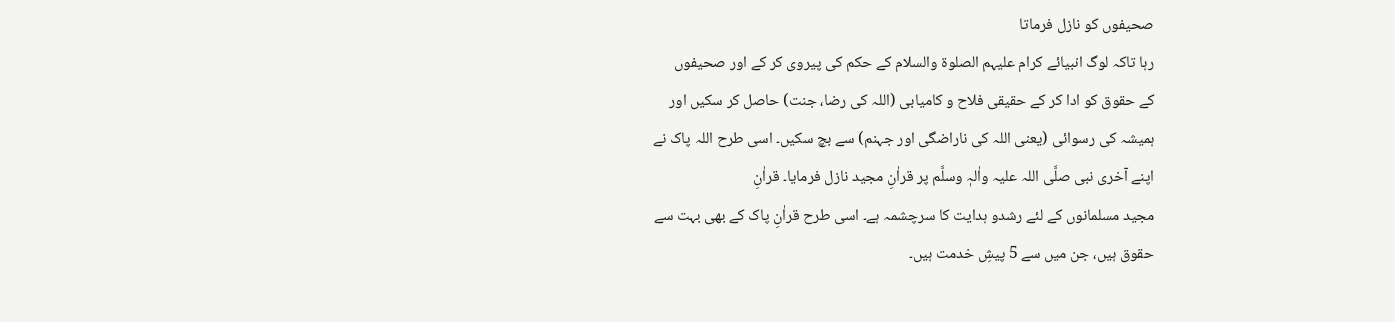صحیفوں کو نازل فرماتا
رہا تاکہ لوگ انبیائے کرام علیہم الصلوة والسلام کے حکم کی پیروی کر کے اور صحیفوں
کے حقوق کو ادا کر کے حقیقی فلاح و کامیابی (اللہ کی رضا، جنت) حاصل کر سکیں اور
ہمیشہ کی رسوائی (یعنی اللہ کی ناراضگی اور جہنم) سے بچ سکیں۔ اسی طرح اللہ پاک نے
اپنے آخری نبی صلَّی اللہ علیہ واٰلہٖ وسلَّم پر قراٰنِ مجید نازل فرمایا۔ قراٰنِ
مجید مسلمانوں کے لئے رشدو ہدایت کا سرچشمہ ہے۔ اسی طرح قراٰنِ پاک کے بھی بہت سے
حقوق ہیں، جن میں سے 5 پیشِ خدمت ہیں۔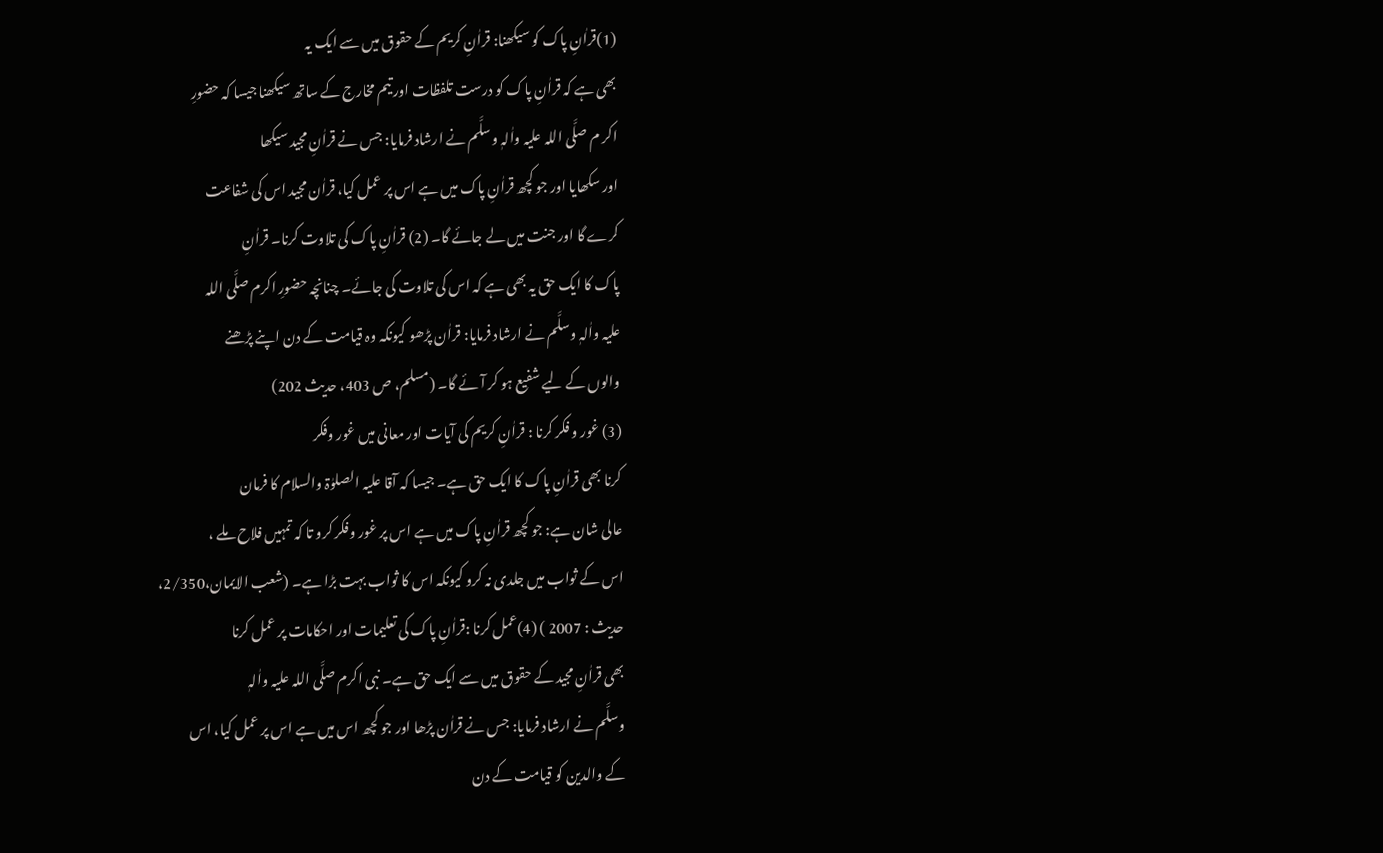(1)قراٰنِ پاک کو سیکھنا: قراٰنِ کریم کے حقوق میں سے ایک یہ
بھی ہے کہ قراٰنِ پاک کو درست تلفظات اور تیم مخارج کے ساتھ سیکھنا جیسا کہ حضورِ
اکر م صلَّی اللہ علیہ واٰلہٖ وسلَّم نے ارشاد فرمایا: جس نے قراٰنِ مجید سیکھا
اور سکھایا اور جو کچھ قراٰنِ پاک میں ہے اس پر عمل کیا، قراٰن مجید اس کی شفاعت
کرے گا اور جنت میں لے جائے گا۔ (2) قراٰنِ پاک کی تلاوت کرنا۔ قراٰنِ
پاک کا ایک حق یہ بھی ہے کہ اس کی تلاوت کی جائے۔ چنانچہ حضورِ اکرم صلَّی اللہ
علیہ واٰلہٖ وسلَّم نے ارشاد فرمایا: قراٰن پڑھو کیونکہ وہ قیامت کے دن اپنے پڑھنے
والوں کے لیے شفیع ہو کر آئے گا۔ (مسلم، ص 403، حديث 202)
(3) غور و فکر کرنا : قراٰنِ کریم کی آیات اور معانی میں غور وفکر
کرنا بھی قراٰنِ پاک کا ایک حق ہے۔ جیسا کہ آقا علیہ الصلوٰۃ والسلام کا فرمان
عالی شان ہے: جو کچھ قراٰنِ پاک میں ہے اس پر غور وفکر کرو تا کہ تمہیں فلاح ملے ،
اس کے ثواب میں جلدی نہ کرو کیونکہ اس کا ثواب بہت بڑا ہے۔ (شعب الایمان،2/350،
حديث : 2007 ) (4)عمل کرنا :قراٰنِ پاک کی تعلیمات اور احکامات پر عمل کرنا
بھی قراٰنِ مجید کے حقوق میں سے ایک حق ہے۔ نبی اکرم صلَّی اللہ علیہ واٰلہٖ
وسلَّم نے ارشاد فرمایا: جس نے قراٰن پڑھا اور جو کچھ اس میں ہے اس پر عمل کیا، اس
کے والدین کو قیامت کے دن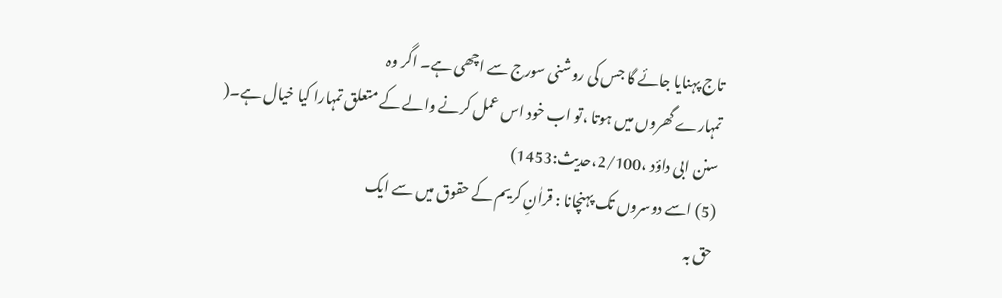تاج پہنایا جائے گا جس کی روشنی سورج سے اچھی ہے۔ اگر وہ
تمہارے گھروں میں ہوتا ،تو اب خود اس عمل کرنے والے کے متعلق تمہارا کیا خیال ہے۔(
سنن ابی داؤد ،2/100،حدیث:1453)
(5) اسے دوسروں تک پہنچانا : قراٰنِ کریم کے حقوق میں سے ایک
حق بہ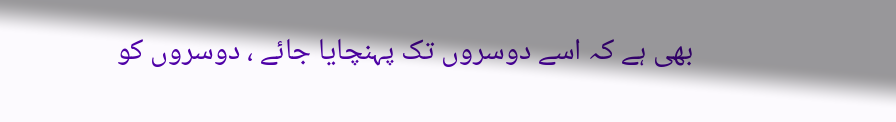بھی ہے کہ اسے دوسروں تک پہنچایا جائے ، دوسروں کو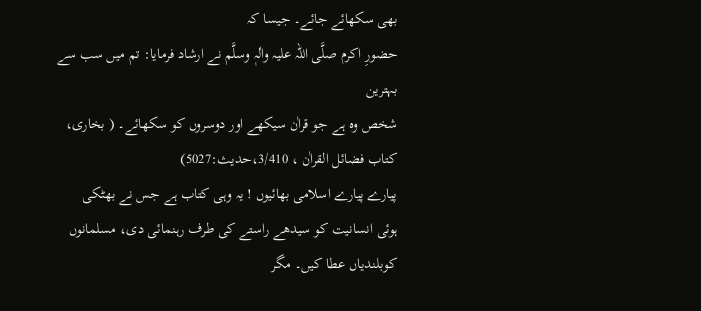بھی سکھائے جائے۔ جیسا کہ
حضورِ اکرم صلَّی اللہ علیہ واٰلہٖ وسلَّم نے ارشاد فرمایا: تم میں سب سے بہترین
شخص وہ ہے جو قراٰن سیکھے اور دوسروں کو سکھائے۔ ( بخاری، کتاب فضائل القراٰن ، 3/410،حدیث:5027)
پیارے پیارے اسلامی بھائیوں ! یہ وہی کتاب ہے جس نے بھٹکی
ہوئی انسانیت کو سیدھے راستے کی طرف رہنمائی دی، مسلمانوں کوبلندیاں عطا کیں۔ مگر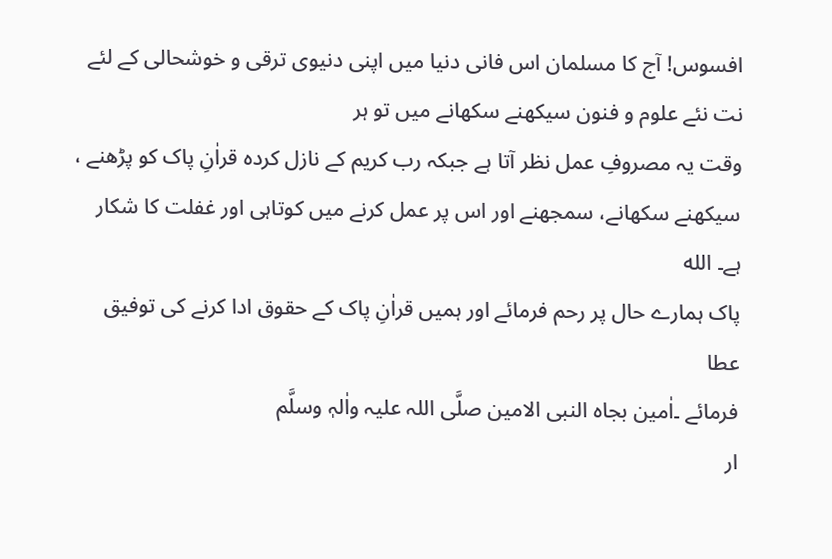افسوس! آج کا مسلمان اس فانی دنیا میں اپنی دنیوی ترقی و خوشحالی کے لئے نت نئے علوم و فنون سیکھنے سکھانے میں تو ہر
وقت یہ مصروفِ عمل نظر آتا ہے جبکہ رب کریم کے نازل کردہ قراٰنِ پاک کو پڑھنے ،
سیکھنے سکھانے، سمجھنے اور اس پر عمل کرنے میں کوتاہی اور غفلت کا شکار ہے۔ الله
پاک ہمارے حال پر رحم فرمائے اور ہمیں قراٰنِ پاک کے حقوق ادا کرنے کی توفیق عطا
فرمائے ۔اٰمین بجاہ النبی الامین صلَّی اللہ علیہ واٰلہٖ وسلَّم
ار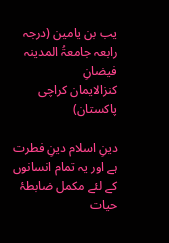یب بن یامین (درجہ رابعہ جامعۃُ المدینہ فیضانِ
کنزالایمان کراچی پاکستان)

دینِ اسلام دینِ فطرت ہے اور یہ تمام انسانوں کے لئے مکمل ضابطۂ
حیات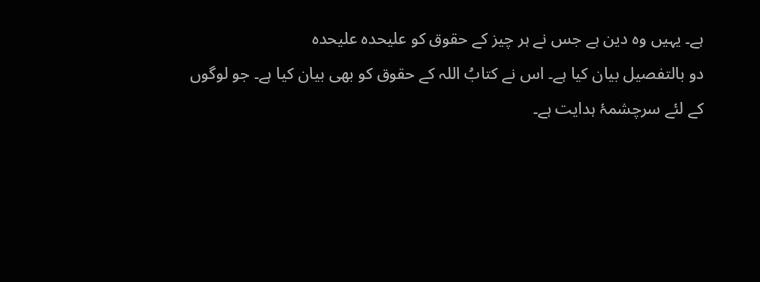ہے۔ یہیں وہ دین ہے جس نے ہر چیز کے حقوق کو علیحدہ علیحدہ
دو بالتفصیل بیان کیا ہے۔ اس نے کتابُ اللہ کے حقوق کو بھی بیان کیا ہے۔ جو لوگوں
کے لئے سرچشمۂ ہدایت ہے۔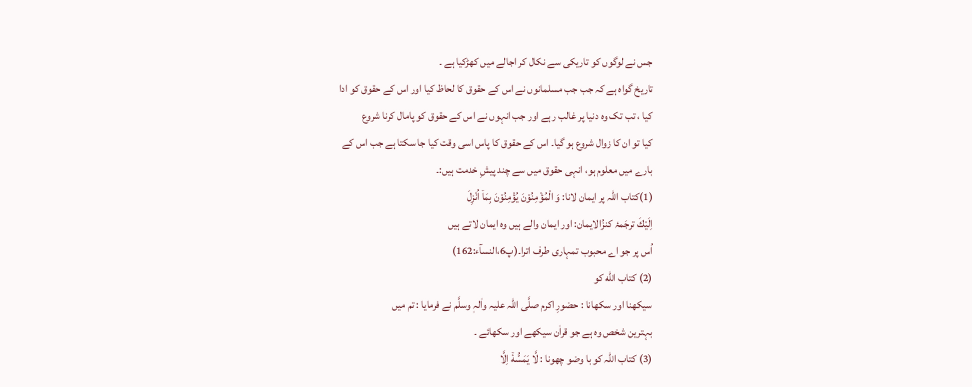جس نے لوگوں کو تاریکی سے نکال کر اجالے میں کھڑکیا ہے ۔
تاریخ گواہ ہے کہ جب جب مسلمانوں نے اس کے حقوق کا لحاظ کیا اور اس کے حقوق کو ادا
کیا ، تب تک وہ دنیا پر غالب رہے اور جب انہوں نے اس کے حقوق کو پامال کرنا شروع
کیا تو ان کا زوال شروع ہو گیا۔ اس کے حقوق کا پاس اسی وقت کیا جا سکتا ہے جب اس کے
بارے میں معلوم ہو، انہی حقوق میں سے چند پیشِ خدمت ہیں:۔
(1)کتاب اللہ پر ایمان لانا: وَ الْمُؤْمِنُوْنَ یُؤْمِنُوْنَ بِمَاۤ اُنْزِلَ
اِلَیْكَ ترجَمۂ کنزُالایمان: اور ایمان والے ہیں وہ ایمان لاتے ہیں
اُس پر جو اے محبوب تمہاری طرف اترا۔(پ6،النسآء:162)
(2) کتاب الله کو
سیکھنا اور سکھانا : حضورِ اکرم صلَّی اللہ علیہ واٰلہٖ وسلَّم نے فرمایا : تم میں
بہترین شخص وہ ہے جو قراٰن سیکھے اور سکھائے ۔
(3) کتاب اللہ کو با وضو چھونا : لَّا یَمَسُّهٗۤ اِلَّا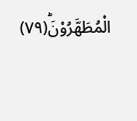الْمُطَهَّرُوْنَؕ(۷۹)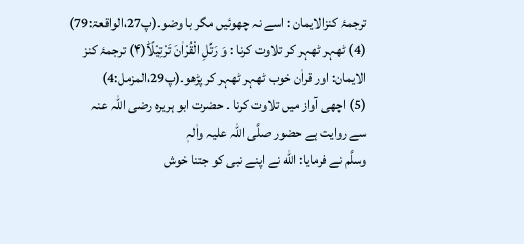ترجمۂ کنزالایمان : اسے نہ چھوئیں مگر با وضو۔(پ27،الواقعۃ:79)
(4) ٹھہر ٹھہر کر تلاوت کرنا : وَ رَتِّلِ الْقُرْاٰنَ تَرْتِیْلًاؕ(۴) ترجمۂ کنز الایمان: اور قراٰن خوب ٹھہر ٹھہر کر پڑھو۔(پ29،المزمل:4)
(5) اچھی آواز میں تلاوت کرنا ۔ حضرت ابو ہریرہ رضی اللہ عنہ
سے روایت ہے حضور صلَّی اللہ علیہ واٰلہٖ
وسلَّم نے فرمایا: الله نے اپنے نبی کو جتنا خوش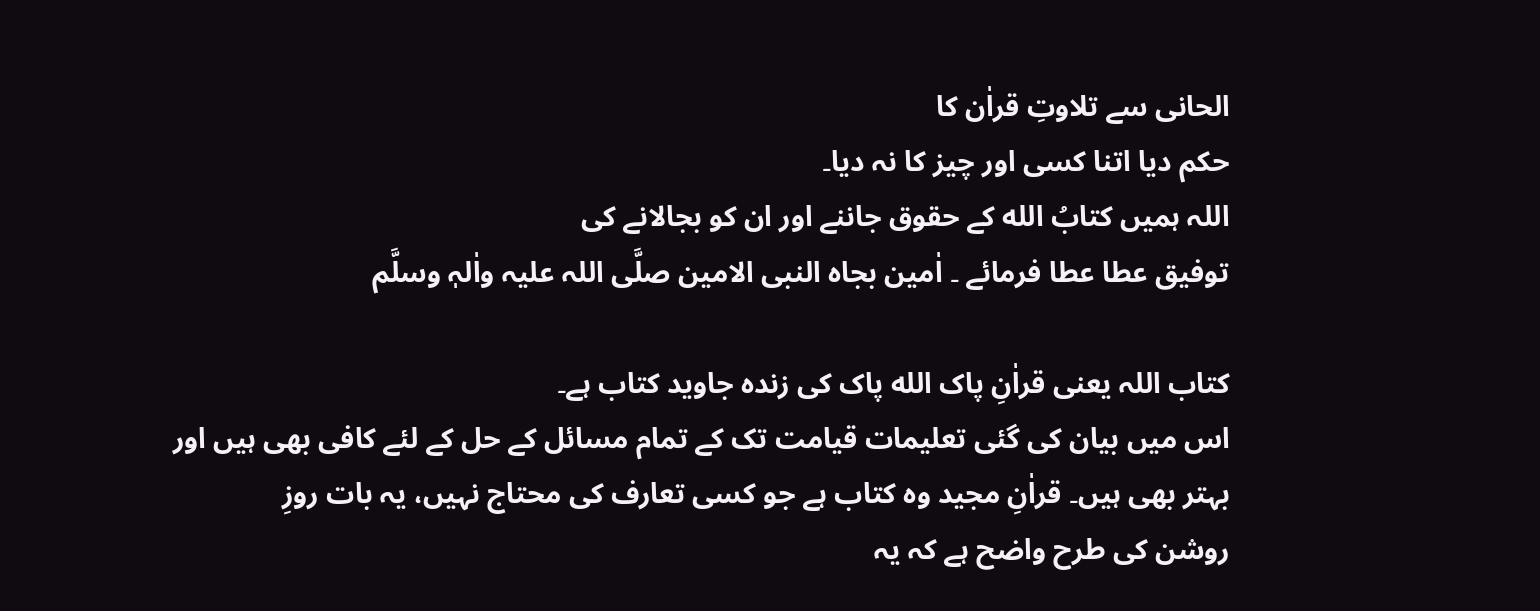الحانی سے تلاوتِ قراٰن کا
حکم دیا اتنا کسی اور چیز کا نہ دیا۔
اللہ ہمیں کتابُ الله کے حقوق جاننے اور ان کو بجالانے کی
توفیق عطا عطا فرمائے ۔ اٰمین بجاہ النبی الامین صلَّی اللہ علیہ واٰلہٖ وسلَّم

کتاب اللہ یعنی قراٰنِ پاک الله پاک کی زندہ جاوید کتاب ہے۔
اس میں بیان کی گئی تعلیمات قیامت تک کے تمام مسائل کے حل کے لئے کافی بھی ہیں اور
بہتر بھی ہیں۔ قراٰنِ مجید وہ کتاب ہے جو کسی تعارف کی محتاج نہیں، یہ بات روزِ
روشن کی طرح واضح ہے کہ یہ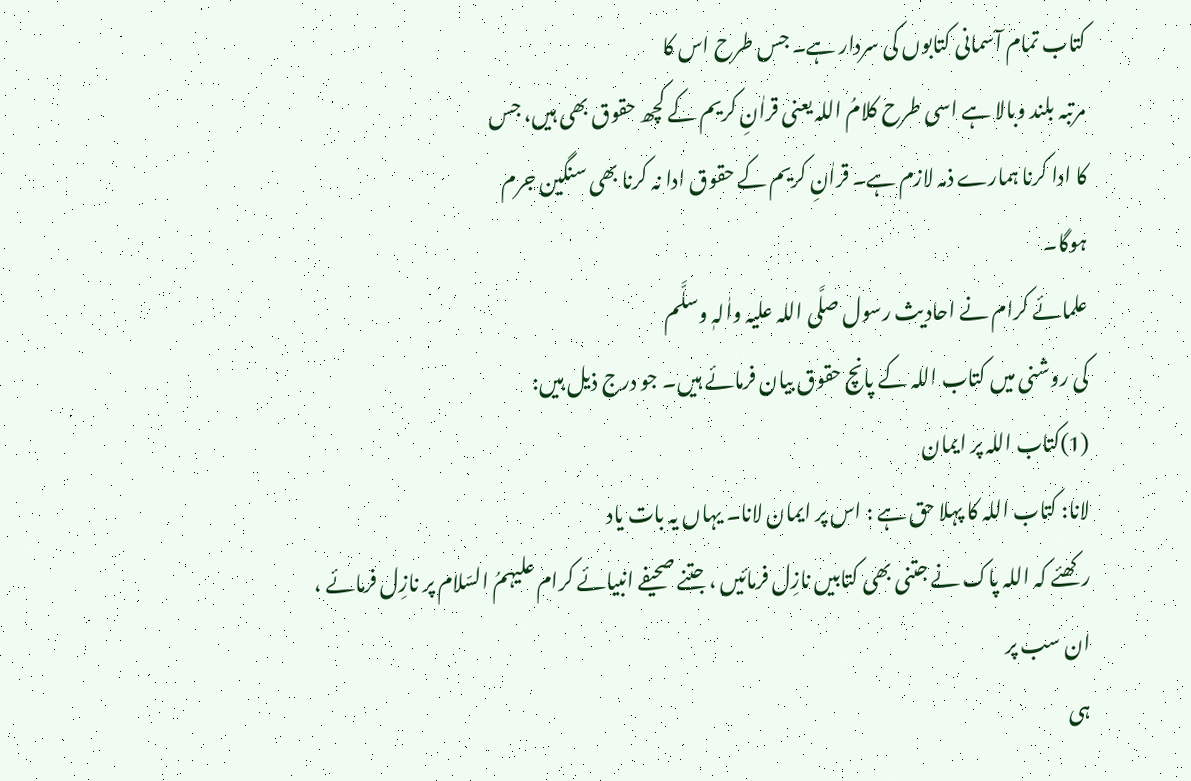کتاب تمام آسمانی کتابوں کی سردار ہے۔ جس طرح اس کا
مرتبہ بلند وبالا ہے اسی طرح کلامُ اللہ یعنی قراٰنِ کریم کے کچھ حقوق بھی ہیں، جس
کا ادا کرنا ہمارے ذمہ لازم ہے۔ قراٰنِ کریم کے حقوق ادا نہ کرنا بھی سنگین جرم
ہوگا۔
علمائے کرام نے احادیث رسول صلَّی اللہ علیہ واٰلہٖ وسلَّم
کی روشنی میں کتاب اللہ کے پانچ حقوق بیان فرمائے ہیں۔ جو درج ذیل ہیں:
(1)کتاب اللہ پر ایمان
لانا: کتاب اللہ کا پہلا حق ہے : اس پر ایمان لانا۔ یہاں یہ بات یاد
رکھئے کہ اللہ پاک نے جتنی بھی کتابیں نازِل فرمائیں ، جتنے صحیفے انبیائے کرام علیہمُ السّلام پر نازِل فرمائے ، ان سب پر
ہی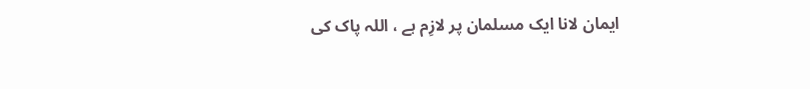ایمان لانا ایک مسلمان پر لازِم ہے ، اللہ پاک کی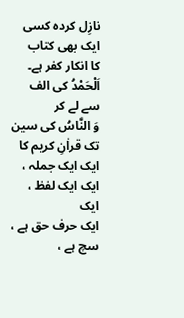نازِل کردہ کسی ایک بھی کتاب
کا انکار کفر ہے۔ اَلْحَمْدُ کی الف سے لے کر
وَ النَّاسُ کی سین تک قراٰنِ کریم کا ایک ایک جملہ ، ایک ایک لفظ ، ایک
ایک حرف حق ہے ، سچ ہے ،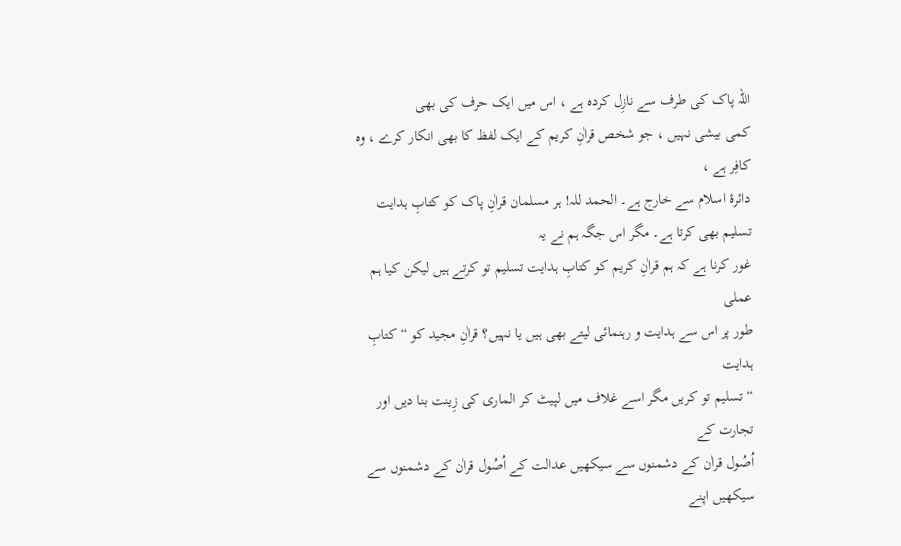اللہ پاک کی طرف سے نازِل کردہ ہے ، اس میں ایک حرف کی بھی
کمی بیشی نہیں ، جو شخص قراٰنِ کریم کے ایک لفظ کا بھی انکار کرے ، وہ کافِر ہے ،
دائرۂ اسلام سے خارج ہے۔ الحمد للہ! ہر مسلمان قراٰنِ پاک کو کتابِ ہدایت تسلیم بھی کرتا ہے۔ مگر اس جگہ ہم نے یہ
غور کرنا ہے کہ ہم قراٰنِ کریم کو کتابِ ہدایت تسلیم تو کرتے ہیں لیکن کیا ہم عملی
طور پر اس سے ہدایت و رہنمائی لیتے بھی ہیں یا نہیں؟ قراٰنِ مجید کو “ کتابِ ہدایت
“ تسلیم تو کریں مگر اسے غلاف میں لپیٹ کر الماری کی زِینت بنا دیں اور تجارت کے
اُصُول قراٰن کے دشمنوں سے سیکھیں عدالت کے اُصُول قراٰن کے دشمنوں سے سیکھیں اپنے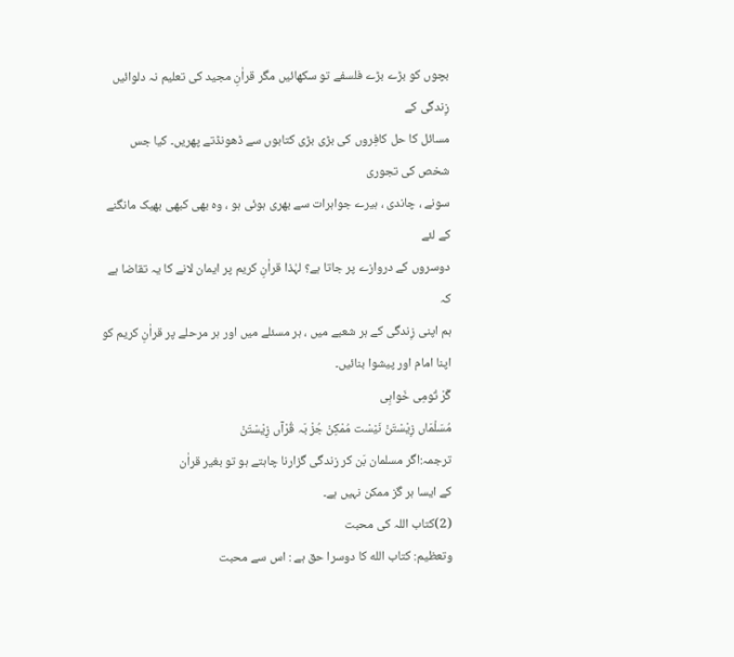بچوں کو بڑے بڑے فلسفے تو سکھائیں مگر قراٰنِ مجید کی تعلیم نہ دلوائیں زِندگی کے
مسائل کا حل کافِروں کی بڑی بڑی کتابوں سے ڈھونڈتے پھریں۔ کیا جس شخص کی تجوری
سونے ، چاندی ، ہیرے جواہرات سے بھری ہوئی ہو ، وہ بھی کبھی بھیک مانگنے کے لئے
دوسروں کے دروازے پر جاتا ہے؟ لہٰذا قراٰنِ کریم پر ایمان لانے کا یہ تقاضا ہے کہ
ہم اپنی زِندگی کے ہر شعبے میں ، ہر مسئلے میں اور ہر مرحلے پر قراٰنِ کریم کو
اپنا امام اور پیشوا بنائیں۔
گَرْ تُومِی خَواہِی
مُسَلْمَاں زِیْسْتَنْ نَیْسْت مُمْکِنْ جُزْ بَہ قُرْآں زِیْسْتَنْ
ترجمہ:اگر مسلمان بَن کر زندگی گزارنا چاہتے ہو تو بغیر قراٰن
کے ایسا ہر گز ممکن نہیں ہے۔
(2)کتاب اللہ کی محبت
وتعظیم: کتاب الله کا دوسرا حق ہے : اس سے محبت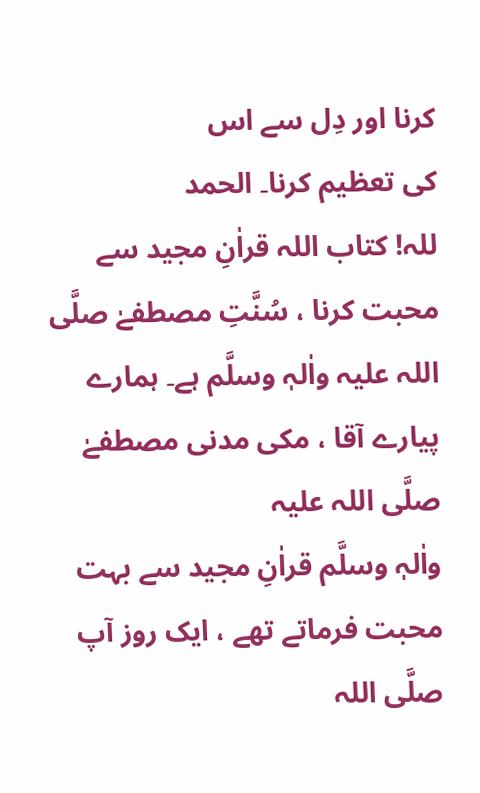کرنا اور دِل سے اس
کی تعظیم کرنا۔ الحمد
للہ! کتاب اللہ قراٰنِ مجید سے محبت کرنا ، سُنَّتِ مصطفےٰ صلَّی
اللہ علیہ واٰلہٖ وسلَّم ہے۔ ہمارے پیارے آقا ، مکی مدنی مصطفےٰ صلَّی اللہ علیہ
واٰلہٖ وسلَّم قراٰنِ مجید سے بہت محبت فرماتے تھے ، ایک روز آپ صلَّی اللہ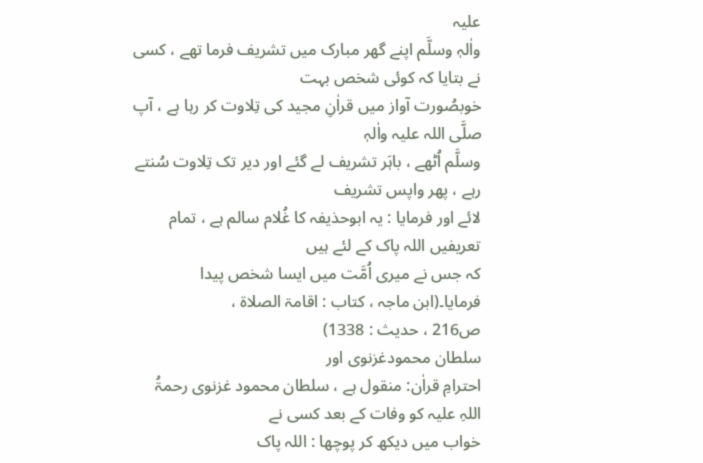علیہ
واٰلہٖ وسلَّم اپنے گھر مبارک میں تشریف فرما تھے ، کسی نے بتایا کہ کوئی شخص بہت
خوبصُورت آواز میں قراٰنِ مجید کی تِلاوت کر رہا ہے ، آپ صلَّی اللہ علیہ واٰلہٖ
وسلَّم اُٹھے ، باہَر تشریف لے گئے اور دیر تک تِلاوت سُنتے رہے ، پھر واپس تشریف
لائے اور فرمایا : یہ ابوحذیفہ کا غُلام سالم ہے ، تمام تعریفیں اللہ پاک کے لئے ہیں
کہ جس نے میری اُمَّت میں ایسا شخص پیدا فرمایا۔(ابن ماجہ ، کتاب : اقامۃ الصلاۃ ،
ص216 ، حدیث : 1338)
سلطان محمودغزنوی اور
احترامِ قراٰن: منقول ہے ، سلطان محمود غزنوی رحمۃُ اللہِ علیہ کو وفات کے بعد کسی نے
خواب میں دیکھ کر پوچھا : اللہ پاک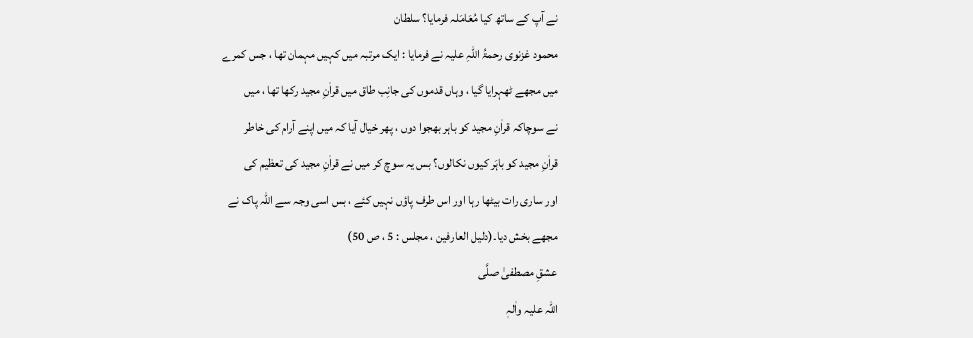نے آپ کے ساتھ کیا مُعَامَلہ فرمایا؟ سلطان
محمود غزنوی رحمۃُ اللہِ علیہ نے فرمایا : ایک مرتبہ میں کہیں مہمان تھا ، جس کمرے
میں مجھے ٹھہرایا گیا ، وہاں قدموں کی جانِب طاق میں قراٰنِ مجید رکھا تھا ، میں
نے سوچاکہ قراٰنِ مجید کو باہر بھجوا دوں ، پھر خیال آیا کہ میں اپنے آرام کی خاطر
قراٰنِ مجید کو باہَر کیوں نکالوں؟ بس یہ سوچ کر میں نے قراٰنِ مجید کی تعظیم کی
اور ساری رات بیٹھا رہا اور اس طرف پاؤں نہیں کئے ، بس اسی وجہ سے اللہ پاک نے
مجھے بخش دیا۔(دليل العارفين ، مجلس : 5 ، ص 50)
عشقِ مصطفیٰ صلَّی
اللہ علیہ واٰلہٖ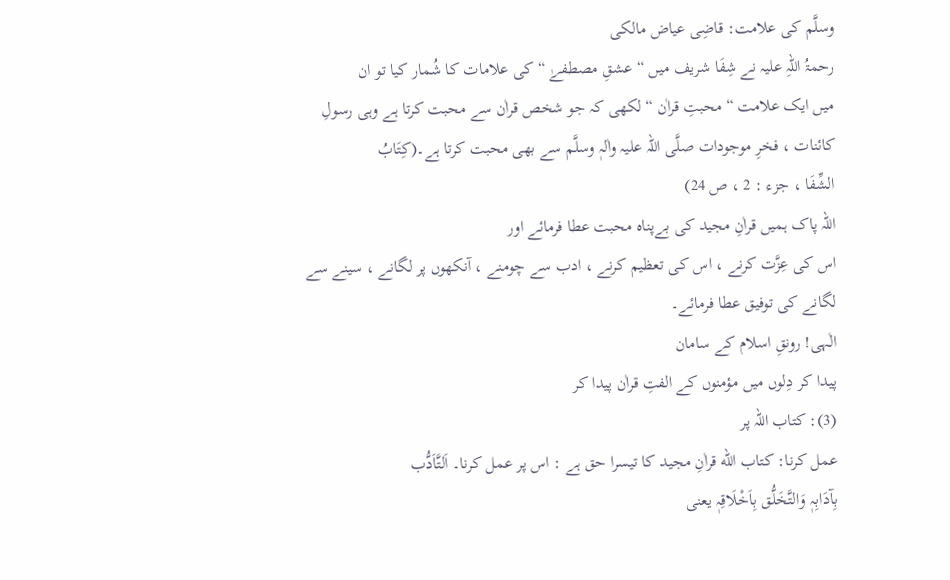وسلَّم کی علامت: قاضِی عیاض مالکی
رحمۃُ اللہِ علیہ نے شِفَا شریف میں “ عشقِ مصطفےٰ “ کی علامات کا شُمار کیا تو ان
میں ایک علامت “ محبتِ قراٰن “ لکھی کہ جو شخص قراٰن سے محبت کرتا ہے وہی رسولِ
کائنات ، فخرِ موجودات صلَّی اللہ علیہ واٰلہٖ وسلَّم سے بھی محبت کرتا ہے۔(کِتَابُ
الشِّفَا ، جزء : 2 ، ص 24)
اللہ پاک ہمیں قراٰنِ مجید کی بےپناہ محبت عطا فرمائے اور
اس کی عِزَّت کرنے ، اس کی تعظیم کرنے ، ادب سے چومنے ، آنکھوں پر لگانے ، سینے سے
لگانے کی توفیق عطا فرمائے۔
الٰہی! رونقِ اسلام کے سامان
پیدا کر دِلوں میں مؤمنوں کے الفتِ قراٰن پیدا کر
(3): کتاب اللہ پر
عمل کرنا: کتاب الله قراٰنِ مجید کا تیسرا حق ہے : اس پر عمل کرنا۔ اَلتَّاَدُّب
بِآدَابِہٖ وَالتَّخَلُّق بِاَخْلَاقِہٖ یعنی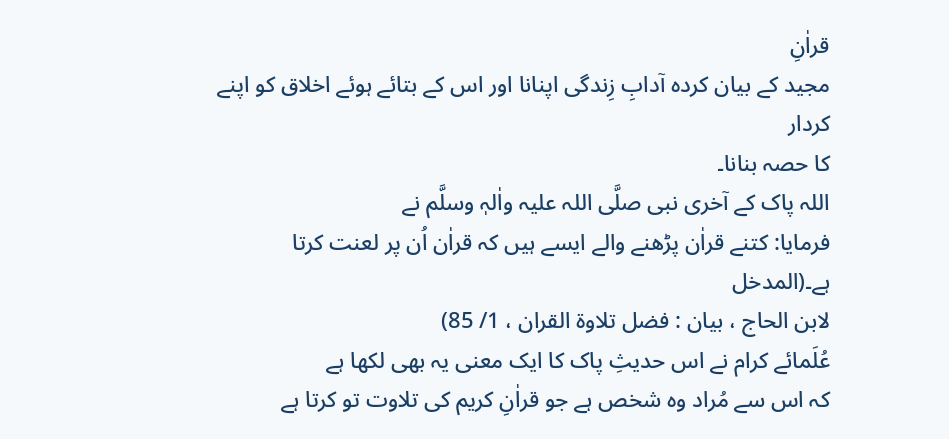قراٰنِ
مجید کے بیان کردہ آدابِ زِندگی اپنانا اور اس کے بتائے ہوئے اخلاق کو اپنے کردار
کا حصہ بنانا۔
اللہ پاک کے آخری نبی صلَّی اللہ علیہ واٰلہٖ وسلَّم نے
فرمایا: کتنے قراٰن پڑھنے والے ایسے ہیں کہ قراٰن اُن پر لعنت کرتا ہے۔(المدخل
لابن الحاج ، بیان : فضل تلاوۃ القران ، 1/ 85)
عُلَمائے کرام نے اس حدیثِ پاک کا ایک معنی یہ بھی لکھا ہے
کہ اس سے مُراد وہ شخص ہے جو قراٰنِ کریم کی تلاوت تو کرتا ہے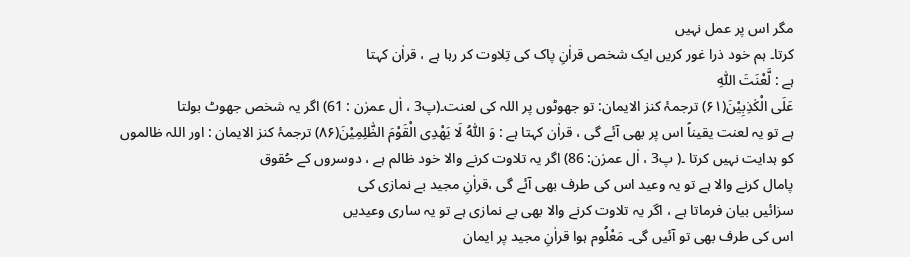مگر اس پر عمل نہیں
کرتا۔ ہم خود ذرا غور کریں ایک شخص قراٰنِ پاک کی تِلاوت کر رہا ہے ، قراٰن کہتا
ہے : لَّعْنَتَ اللّٰهِ
عَلَى الْكٰذِبِیْنَ(۶۱) ترجمۂ کنز الایمان: تو جھوٹوں پر اللہ کی لعنت۔(پ3 ، اٰل عمرٰن : 61) اگر یہ شخص جھوٹ بولتا
ہے تو یہ لعنت یقیناً اس پر بھی آئے گی ، قراٰن کہتا ہے : وَ اللّٰهُ لَا یَهْدِی الْقَوْمَ الظّٰلِمِیْنَ(۸۶) ترجمۂ کنز الایمان : اور اللہ ظالموں
کو ہدایت نہیں کرتا ۔( پ3 ، اٰل عمرٰن: 86) اگر یہ تلاوت کرنے والا خود ظالم ہے ، دوسروں کے حُقوق
پامال کرنے والا ہے تو یہ وعید اس کی طرف بھی آئے گی ،قراٰنِ مجید بے نمازی کی
سزائیں بیان فرماتا ہے ، اگر یہ تلاوت کرنے والا بھی بے نمازی ہے تو یہ ساری وعیدیں
اس کی طرف بھی تو آئیں گی۔ مَعْلُوم ہوا قراٰنِ مجید پر ایمان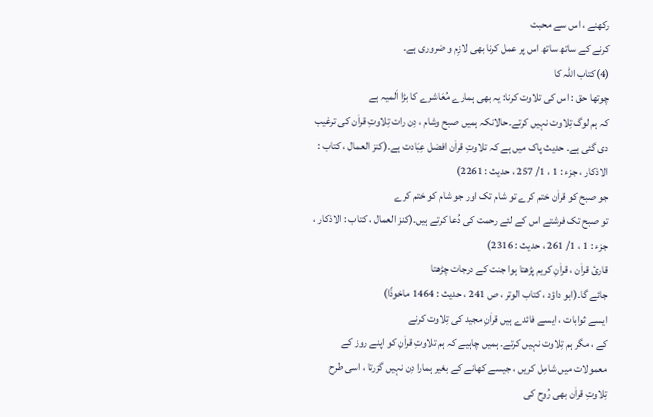رکھنے ، اس سے محبت
کرنے کے ساتھ ساتھ اس پر عمل کرنا بھی لازِم و ضروری ہے۔
(4)کتاب اللہ کا
چوتھا حق : اس کی تلاوت کرنا: یہ بھی ہمارے مُعَاشرے کا بڑا اَلمیہ ہے
کہ ہم لوگ تِلاوت نہیں کرتے۔حالانکہ ہمیں صبح وشام ، دِن رات تِلاوتِ قراٰن کی ترغیب
دی گئی ہے۔ حدیث پاک میں ہے کہ تلاوتِ قراٰن افضل عِبَادت ہے۔(کنز العمال ، کتاب :
الاذکار ، جزء : 1 ، 1/ 257 ، حدیث : 2261)
جو صبح كو قراٰن ختم کرے تو شام تک اور جو شام کو ختم کرے
تو صبح تک فرشتے اس کے لئے رحمت کی دُعا کرتے ہیں۔(کنز العمال ، کتاب : الاذکار ،
جزء : 1 ، 1/ 261 ، حدیث : 2316)
قاریٔ قراٰن ، قراٰنِ کریم پڑھتا ہوا جنت کے درجات چڑھتا
جائے گا۔(ابو داؤد ، کتاب الوتر ، ص 241 ، حدیث : 1464 ماخوذًا)
ایسے ثوابات ، ایسے فائدے ہیں قراٰنِ مجید کی تِلاوت کرنے
کے ، مگر ہم تِلاوت نہیں کرتے۔ ہمیں چاہیے کہ ہم تلاوتِ قراٰنِ کو اپنے روز کے
معمولات میں شامِل کریں ، جیسے کھانے کے بغیر ہمارا دِن نہیں گزرتا ، اسی طرح
تِلاوتِ قراٰن بھی رُوح کی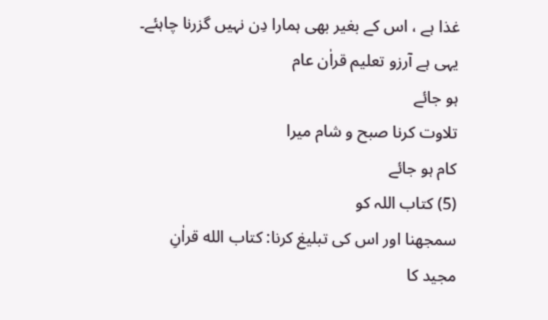غذا ہے ، اس کے بغیر بھی ہمارا دِن نہیں گزرنا چاہئے۔
یہی ہے آرزو تعلیم قراٰن عام
ہو جائے
تلاوت کرنا صبح و شام میرا
کام ہو جائے
(5) کتاب اللہ کو
سمجھنا اور اس کی تبلیغ کرنا: کتاب الله قراٰنِ
مجید کا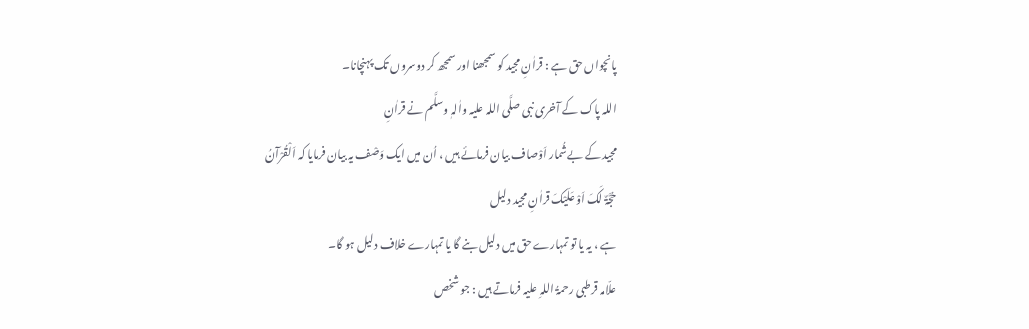پانچواں حق ہے : قراٰنِ مجید کو سمجھنا اور سمجھ کر دوسروں تک پہنچانا۔
اللہ پاک کے آخری نبی صلَّی اللہ علیہ واٰلہٖ وسلَّم نے قراٰنِ
مجید کے بےشُمار اَوْصاف بیان فرمائے ہیں ، اُن میں ایک وَصْف یہ بیان فرمایا کہ اَلْقُرْآنُ
حُجَّۃٌ لَکَ اَوْ عَلَیْکَ قراٰنِ مجید دلیل
ہے ، یہ یا تو تمہارے حق میں دلیل بنے گا یا تمہارے خلاف دلیل ہو گا۔
علّامہ قرطبی رحمۃُ اللہِ علیہ فرماتے ہیں : جو شخص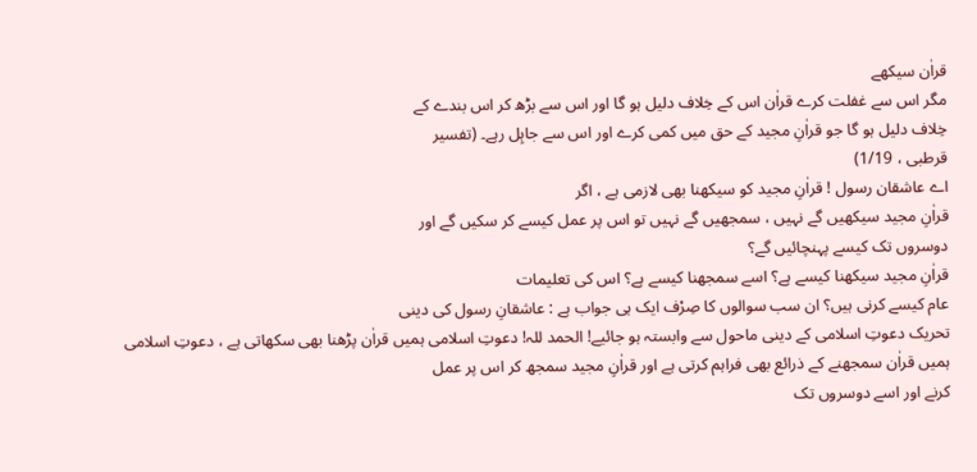قراٰن سیکھے
مگر اس سے غفلت کرے قراٰن اس کے خِلاف دلیل ہو گا اور اس سے بڑھ کر اس بندے کے
خِلاف دلیل ہو گا جو قراٰنِ مجید کے حق میں کمی کرے اور اس سے جاہِل رہے۔ (تفسیر
قرطبی ، 1/19)
اے عاشقان رسول ! قراٰنِ مجید کو سیکھنا بھی لازمی ہے ، اگر
قراٰنِ مجید سیکھیں گے نہیں ، سمجھیں گے نہیں تو اس پر عمل کیسے کر سکیں گے اور
دوسروں تک کیسے پہنچائیں گے؟
قراٰنِ مجید سیکھنا کیسے ہے؟ اسے سمجھنا کیسے ہے؟ اس کی تعلیمات
عام کیسے کرنی ہیں؟ ان سب سوالوں کا صِرْف ایک ہی جواب ہے : عاشقانِ رسول کی دینی
تحریک دعوتِ اسلامی کے دینی ماحول سے وابستہ ہو جائیے! الحمد للہ! دعوتِ اسلامی ہمیں قراٰن پڑھنا بھی سکھاتی ہے ، دعوتِ اسلامی
ہمیں قراٰن سمجھنے کے ذرائع بھی فراہم کرتی ہے اور قراٰنِ مجید سمجھ کر اس پر عمل
کرنے اور اسے دوسروں تک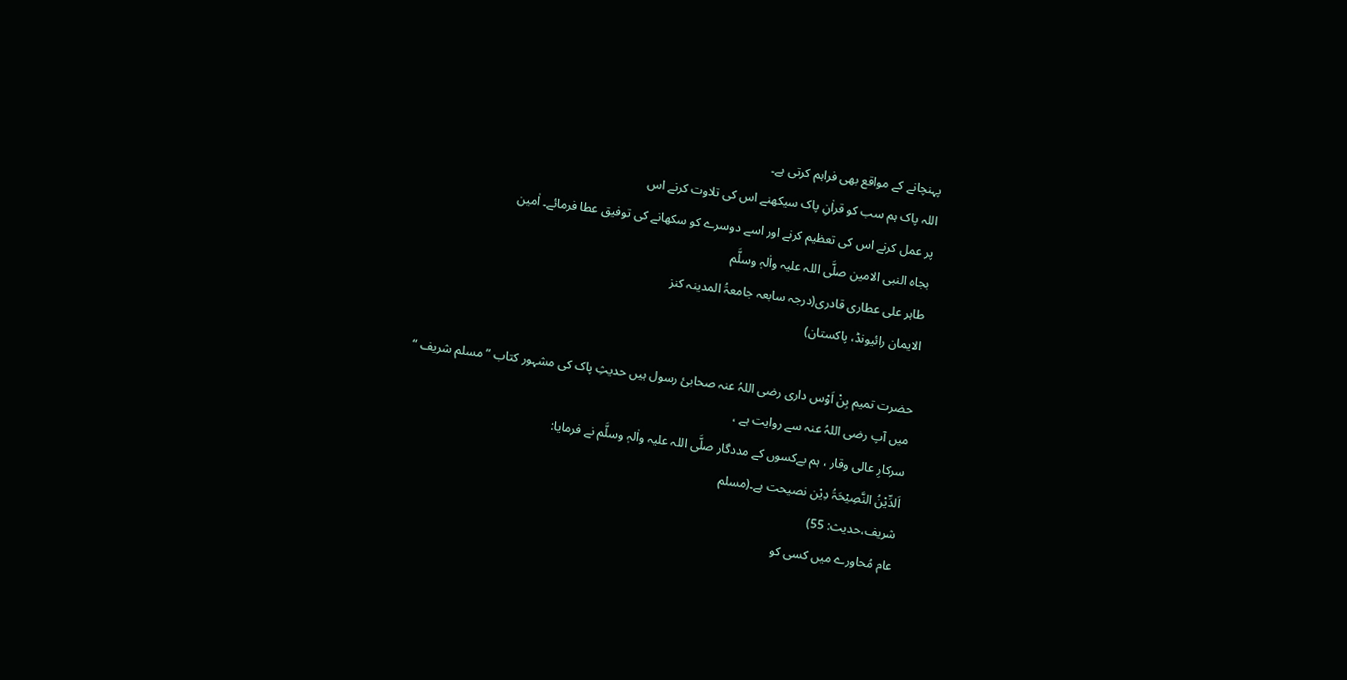پہنچانے کے مواقع بھی فراہم کرتی ہے۔
اللہ پاک ہم سب کو قراٰنِ پاک سیکھنے اس کی تلاوت کرنے اس
پر عمل کرنے اس کی تعظیم کرنے اور اسے دوسرے کو سکھانے کی توفیق عطا فرمائے۔ اٰمین
بجاہ النبی الامین صلَّی اللہ علیہ واٰلہٖ وسلَّم
طاہر علی عطاری قادری(درجہ سابعہ جامعۃُ المدینہ کنز
الایمان رائیونڈ، پاکستان)

حضرت تمیم بِنْ اَوْس داری رضی اللہُ عنہ صحابئ رسول ہیں حدیثِ پاک کی مشہور کتاب ”مسلم شریف “
میں آپ رضی اللہُ عنہ سے روایت ہے ،
سرکارِ عالی وقار ، ہم بےکسوں کے مددگار صلَّی اللہ علیہ واٰلہٖ وسلَّم نے فرمایا:
اَلدِّیْنُ النَّصِیْحَۃُ دِیْن نصیحت ہے۔(مسلم
شریف،حدیث: 55)
عام مُحاورے میں کسی کو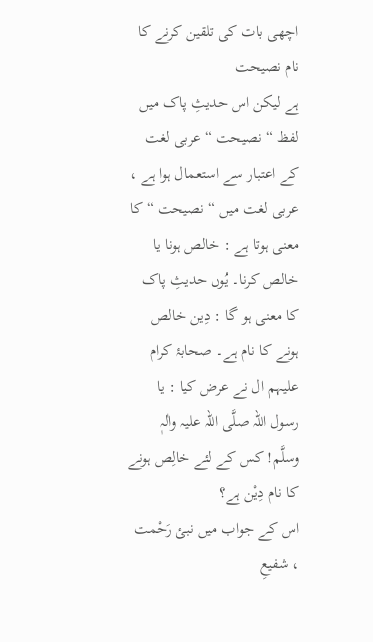اچھی بات کی تلقین کرنے کا نام نصیحت
ہے لیکن اس حدیثِ پاک میں لفظ “ نصیحت “ عربی لغت کے اعتبار سے استعمال ہوا ہے ،
عربی لغت میں “ نصیحت “ کا معنی ہوتا ہے : خالص ہونا یا خالص کرنا۔ یُوں حدیثِ پاک
کا معنی ہو گا : دِین خالص ہونے کا نام ہے۔ صحابۂ کرام علیہم ال نے عرض کیا : یا
رسول اللہ صلَّی اللہ علیہ واٰلہٖ وسلَّم! کس کے لئے خالِص ہونے کا نام دِیْن ہے؟
اس کے جواب میں نبئ رَحْمت ، شفیعِ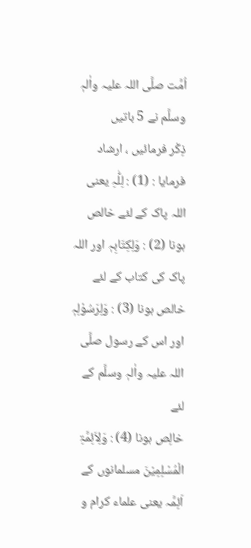اُمَّت صلَّی اللہ علیہ واٰلہٖ وسلَّم نے 5 باتیں
ذِکْر فرمائیں ، ارشاد فرمایا : (1) : لِلّٰہِ یعنی اللہ پاک کے لئے خالص ہونا (2) : وَلِکِتَابِہٖ اور اللہ پاک کی کتاب کے لئے خالص ہونا (3) : وَلِرَسُوْلِہٖ اور اس کے رسول صلَّی اللہ علیہ واٰلہٖ وسلَّم کے لئے
خالِص ہونا (4) : وَلِاَئِمَّۃِ الْمُسْلِمِیْنَ مسلمانوں کے اَئِمَّہ یعنی علماء کرام و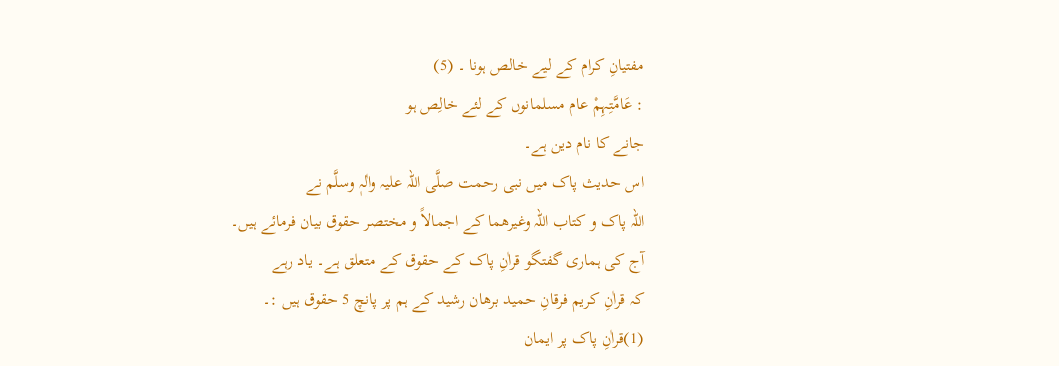مفتیانِ کرام کے لیے خالص ہونا ۔ (5)
: عَامَّتِہِمْ عام مسلمانوں کے لئے خالِص ہو
جانے کا نام دین ہے۔
اس حدیث پاک میں نبی رحمت صلَّی اللہ علیہ واٰلہٖ وسلَّم نے
اللہ پاک و کتاب اللہ وغیرھما کے اجمالاً و مختصر حقوق بیان فرمائے ہیں۔
آج کی ہماری گفتگو قراٰنِ پاک کے حقوق کے متعلق ہے۔ یاد رہے
کہ قراٰنِ کریم فرقانِ حمید برھان رشید کے ہم پر پانچ 5 حقوق ہیں :۔
(1)قراٰنِ پاک پر ایمان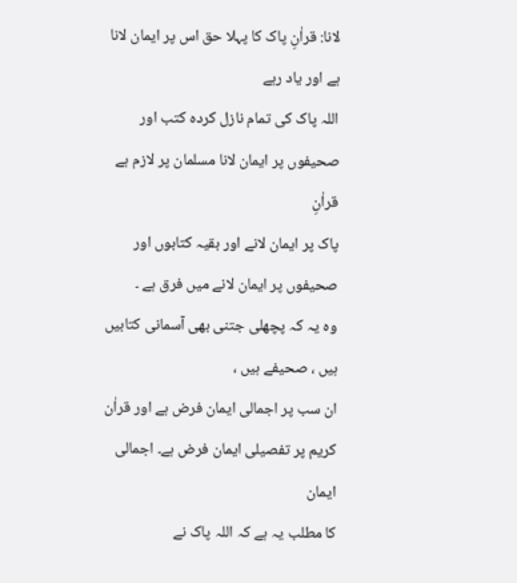لانا: قراٰنِ پاک کا پہلا حق اس پر ایمان لانا ہے اور یاد رہے
اللہ پاک کی تمام نازل کردہ کتب اور صحیفوں پر ایمان لانا مسلمان پر لازم ہے قراٰنِ
پاک پر ایمان لانے اور بقیہ کتابوں اور صحیفوں پر ایمان لانے میں فرق ہے ۔
وہ یہ کہ پچھلی جتنی بھی آسمانی کتابیں ہیں ، صحیفے ہیں ،
ان سب پر اجمالی ایمان فرض ہے اور قراٰن کریم پر تفصیلی ایمان فرض ہے۔ اجمالی ایمان
کا مطلب یہ ہے کہ اللہ پاک نے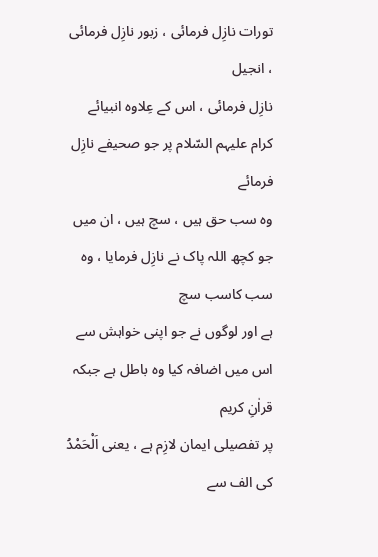تورات نازِل فرمائی ، زبور نازِل فرمائی ، انجیل
نازِل فرمائی ، اس کے عِلاوہ انبیائے کرام علیہم السّلام پر جو صحیفے نازِل فرمائے
وہ سب حق ہیں ، سچ ہیں ، ان میں جو کچھ اللہ پاک نے نازِل فرمایا ، وہ سب کاسب سچ
ہے اور لوگوں نے جو اپنی خواہش سے اس میں اضافہ کیا وہ باطل ہے جبکہ قراٰنِ کریم
پر تفصیلی ایمان لازِم ہے ، یعنی اَلْحَمْدُ کی الف سے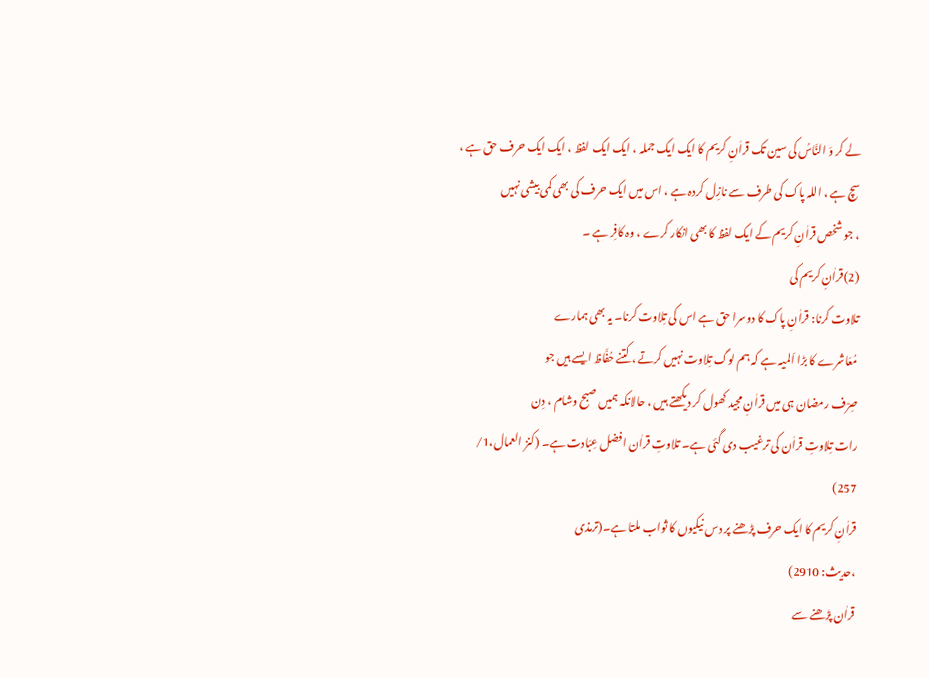لے کر وَ النَّاسُ کی سین تک قراٰنِ کریم کا ایک ایک جملہ ، ایک ایک لفظ ، ایک ایک حرف حق ہے ،
سچ ہے ، اللہ پاک کی طرف سے نازِل کردہ ہے ، اس میں ایک حرف کی بھی کمی بیشی نہیں
، جو شخص قراٰنِ کریم کے ایک لفظ کا بھی انکار کرے ، وہ کافِر ہے ۔
(2)قراٰنِ کریم کی
تلاوت کرنا: قراٰنِ پاک کا دوسرا حق ہے اس کی تِلاوت کرنا۔ یہ بھی ہمارے
مُعَاشرے کا بڑا اَلمیہ ہے کہ ہم لوگ تِلاوت نہیں کرتے ، کتنے حُفَّاظ ایسے ہیں جو
صِرْف رمضان ہی میں قراٰنِ مجید کھول کر دیکھتے ہیں ، حالانکہ ہمیں صبح وشام ، دِن
رات تِلاوتِ قراٰن کی ترغیب دی گئی ہے۔ تلاوتِ قراٰن افضل عِبَادت ہے۔ (کنز العمال،1/
257)
قراٰنِ کریم کا ایک حرف پڑھنے پر دس نیکیوں کا ثواب ملتا ہے۔(ترمذی
،حدیث: 2910)
قراٰن پڑھنے سے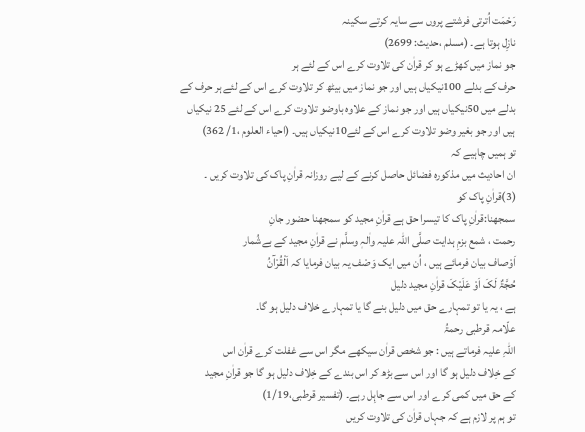رَحْمَت اُترتی فرشتے پروں سے سایہ کرتے سکینہ
نازِل ہوتا ہے۔ (مسلم ،حدیث: 2699)
جو نماز میں کھڑے ہو کر قراٰن کی تلاوت کرے اس کے لئے ہر
حرف کے بدلے 100نیکیاں ہیں اور جو نماز میں بیٹھ کر تلاوت کرے اس کے لئے ہر حرف کے
بدلے میں 50نیکیاں ہیں اور جو نماز کے علاوہ باوضو تلاوت کرے اس کے لئے 25 نیکیاں
ہیں اور جو بغیر وضو تلاوت کرے اس کے لئے10نیکیاں ہیں۔ (احیاء العلوم ،1/ 362)
تو ہمیں چاہیے کہ
ان احادیث میں مذکورہ فضائل حاصل کرنے کے لیے روزانہ قراٰنِ پاک کی تلاوت کریں ۔
(3)قراٰنِ پاک کو
سمجھنا:قراٰنِ پاک کا تیسرا حق ہے قراٰنِ مجید کو سمجھنا حضور جانِ
رحمت ، شمع بزمِ ہدایت صلَّی اللہ علیہ واٰلہٖ وسلَّم نے قراٰنِ مجید کے بےشُمار
اَوْصاف بیان فرمائے ہیں ، اُن میں ایک وَصْف یہ بیان فرمایا کہ اَلْقُرْآنُ
حُجَّۃٌ لَکَ اَوْ عَلَیْکَ قراٰنِ مجید دلیل
ہے ، یہ یا تو تمہارے حق میں دلیل بنے گا یا تمہارے خلاف دلیل ہو گا۔
علّامہ قرطبی رحمۃُ
اللہِ علیہ فرماتے ہیں : جو شخص قراٰن سیکھے مگر اس سے غفلت کرے قراٰن اس
کے خِلاف دلیل ہو گا اور اس سے بڑھ کر اس بندے کے خِلاف دلیل ہو گا جو قراٰنِ مجید
کے حق میں کمی کرے اور اس سے جاہِل رہے۔ (تفسیر قرطبی،1/19)
تو ہم پر لازم ہے کہ جہاں قراٰن کی تلاوت کریں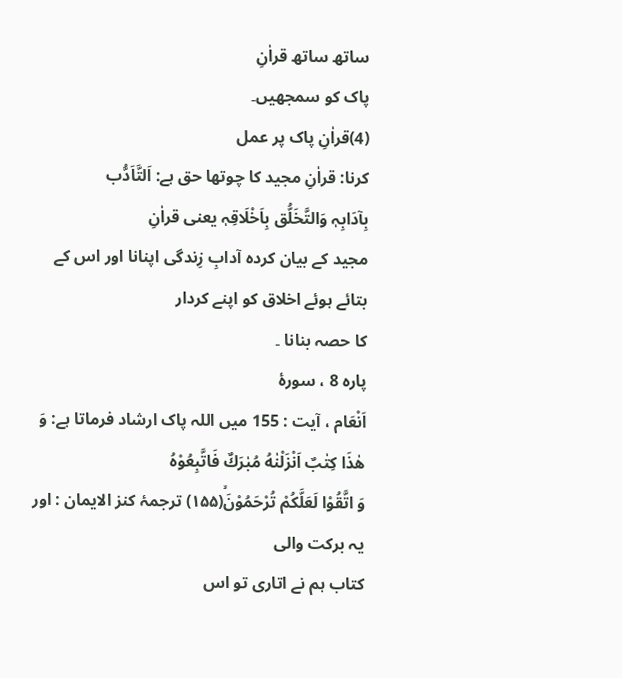ساتھ ساتھ قراٰنِ
پاک کو سمجھیں۔
(4)قراٰنِ پاک پر عمل
کرنا: قراٰنِ مجید کا چوتھا حق ہے: اَلتَّاَدُّب
بِآدَابِہٖ وَالتَّخَلُّق بِاَخْلَاقِہٖ یعنی قراٰنِ
مجید کے بیان کردہ آدابِ زِندگی اپنانا اور اس کے بتائے ہوئے اخلاق کو اپنے کردار
کا حصہ بنانا ۔
پارہ 8 ، سورۂ
اَنْعَام ، آیت : 155 میں اللہ پاک ارشاد فرماتا ہے: وَ هٰذَا كِتٰبٌ اَنْزَلْنٰهُ مُبٰرَكٌ فَاتَّبِعُوْهُ
وَ اتَّقُوْا لَعَلَّكُمْ تُرْحَمُوْنَۙ(۱۵۵) ترجمۂ کنز الایمان : اور یہ برکت والی
کتاب ہم نے اتاری تو اس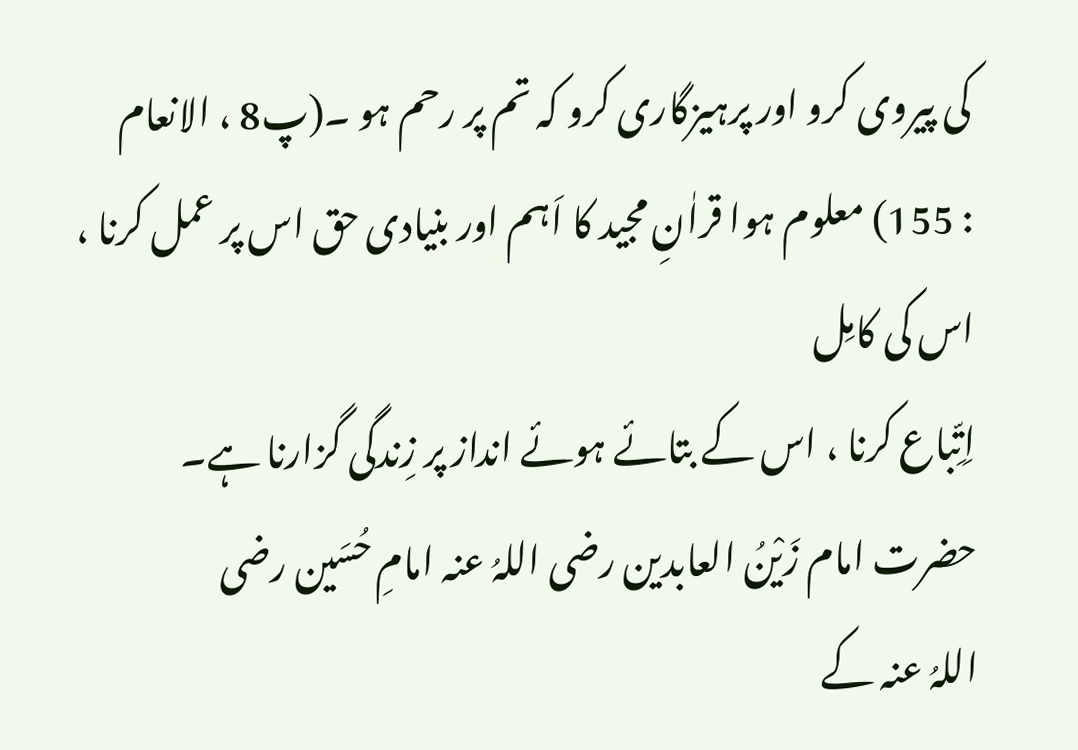کی پیروی کرو اور پرہیزگاری کرو کہ تم پر رحم ہو ۔(پ8 ، الانعام
: 155) معلوم ہوا قراٰنِ مجید کا اَہم اور بنیادی حق اس پر عمل کرنا ، اس کی کامِل
اِتِّباع کرنا ، اس کے بتائے ہوئے انداز پر زِندگی گزارنا ہے۔
حضرت امام زَیْنُ العابدین رضی اللہُ عنہ امامِ حُسَین رضی
اللہُ عنہ کے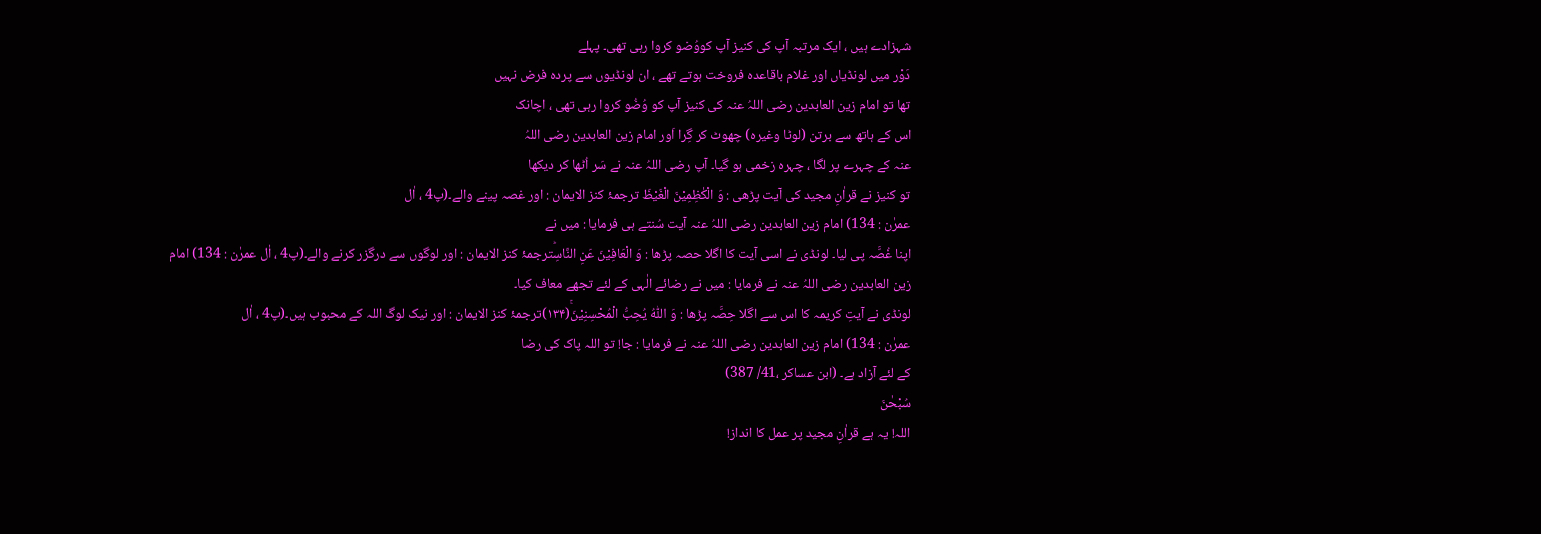شہزادے ہیں ، ایک مرتبہ آپ کی کنیز آپ کووُضو کروا رہی تھی۔ پہلے
دَوْر میں لونڈیاں اور غلام باقاعدہ فروخت ہوتے تھے ، ان لونڈیوں سے پردہ فرض نہیں
تھا تو امام زین العابدین رضی اللہُ عنہ کی کنیز آپ کو وُضُو کروا رہی تھی ، اچانک
اس کے ہاتھ سے برتن (لوٹا وغیرہ) چھوٹ کر گِرا اَور امام زین العابدین رضی اللہُ
عنہ کے چہرے پر لگا ، چہرہ زخمی ہو گیا۔ آپ رضی اللہُ عنہ نے سَر اُٹھا کر دیکھا
تو کنیز نے قراٰنِ مجید کی آیت پڑھی : وَ الْكٰظِمِیْنَ الْغَیْظَ ترجمۂ کنز الایمان : اور غصہ پینے والے۔(پ4 ، اٰل
عمرٰن : 134) امام زین العابدین رضی اللہُ عنہ آیت سُنتے ہی فرمایا : میں نے
اپنا غُصَّہ پی لیا۔ لونڈی نے اسی آیت کا اگلا حصہ پڑھا : وَ الْعَافِیْنَ عَنِ النَّاسِؕترجمۂ کنز الایمان : اور لوگوں سے درگزر کرنے والے۔(پ4 ، اٰل عمرٰن : 134) امام
زین العابدین رضی اللہُ عنہ نے فرمایا : میں نے رضائے الٰہی کے لئے تجھے معاف کیا۔
لونڈی نے آیتِ کریمہ کا اس سے اگلا حِصَّہ پڑھا : وَ اللّٰهُ یُحِبُّ الْمُحْسِنِیْنَۚ(۱۳۴)ترجمۂ کنز الایمان : اور نیک لوگ اللہ کے محبوب ہیں۔(پ4 ، اٰل
عمرٰن : 134) امام زین العابدین رضی اللہُ عنہ نے فرمایا : جا! تو اللہ پاک کی رضا
کے لئے آزاد ہے۔ (ابن عساکر ،41/ 387)
سُبْحٰنَ
اللہ! یہ ہے قراٰنِ مجید پر عمل کا انداز!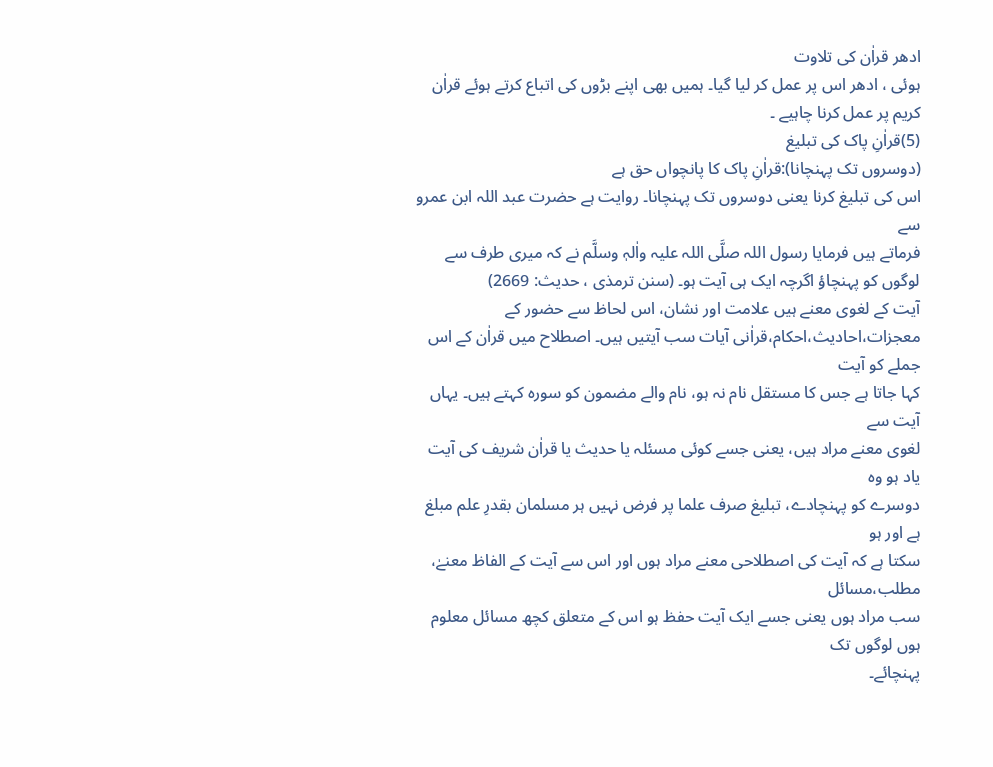ادھر قراٰن کی تلاوت
ہوئی ، ادھر اس پر عمل کر لیا گیا۔ ہمیں بھی اپنے بڑوں کی اتباع کرتے ہوئے قراٰن
کریم پر عمل کرنا چاہیے ۔
(5)قراٰنِ پاک کی تبلیغ
(دوسروں تک پہنچانا):قراٰنِ پاک کا پانچواں حق ہے
اس کی تبلیغ کرنا یعنی دوسروں تک پہنچانا۔ روایت ہے حضرت عبد اللہ ابن عمرو سے
فرماتے ہیں فرمایا رسول اللہ صلَّی اللہ علیہ واٰلہٖ وسلَّم نے کہ میری طرف سے
لوگوں کو پہنچاؤ اگرچہ ایک ہی آیت ہو۔ (سنن ترمذی ، حدیث: 2669)
آیت کے لغوی معنے ہیں علامت اور نشان، اس لحاظ سے حضور کے
معجزات،احادیث،احکام،قراٰنی آیات سب آیتیں ہیں۔ اصطلاح میں قراٰن کے اس جملے کو آیت
کہا جاتا ہے جس کا مستقل نام نہ ہو، نام والے مضمون کو سورہ کہتے ہیں۔ یہاں آیت سے
لغوی معنے مراد ہیں، یعنی جسے کوئی مسئلہ یا حدیث یا قراٰن شریف کی آیت یاد ہو وہ
دوسرے کو پہنچادے، تبلیغ صرف علما پر فرض نہیں ہر مسلمان بقدرِ علم مبلغ ہے اور ہو
سکتا ہے کہ آیت کی اصطلاحی معنے مراد ہوں اور اس سے آیت کے الفاظ معنےٰ، مطلب،مسائل
سب مراد ہوں یعنی جسے ایک آیت حفظ ہو اس کے متعلق کچھ مسائل معلوم ہوں لوگوں تک
پہنچائے۔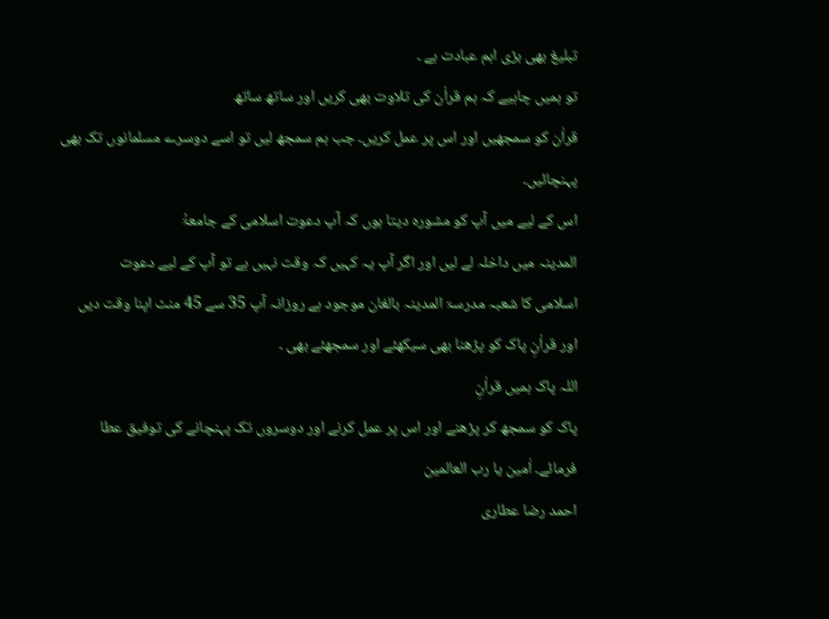تبلیغ بھی بڑی اہم عبادت ہے ۔
تو ہمیں چاہیے کہ ہم قراٰن کی تلاوت بھی کریں اور ساتھ ساتھ
قراٰن کو سمجھیں اور اس پر عمل کریں۔ جب ہم سمجھ لیں تو اسے دوسرے مسلمانوں تک بھی
پہنچائیں۔
اس کے لیے میں آپ کو مشورہ دیتا ہوں کہ آپ دعوت اسلامی کے جامعۃُ
المدینہ میں داخلہ لے لیں اور اگر آپ یہ کہیں کہ وقت نہیں ہے تو آپ کے لیے دعوت
اسلامی کا شعبہ مدرسۃ المدینہ بالغان موجود ہے روزانہ آپ 35 سے 45 منٹ اپنا وقت دیں
اور قراٰنِ پاک کو پڑھنا بھی سیکھئے اور سمجھئے بھی ۔
اللہ پاک ہمیں قراٰنِ
پاک کو سمجھ کر پڑھنے اور اس پر عمل کرنے اور دوسروں تک پہنچانے کی توفیق عطا
فرمائے۔ اٰمین یا رب العالمین
احمد رضا عطاری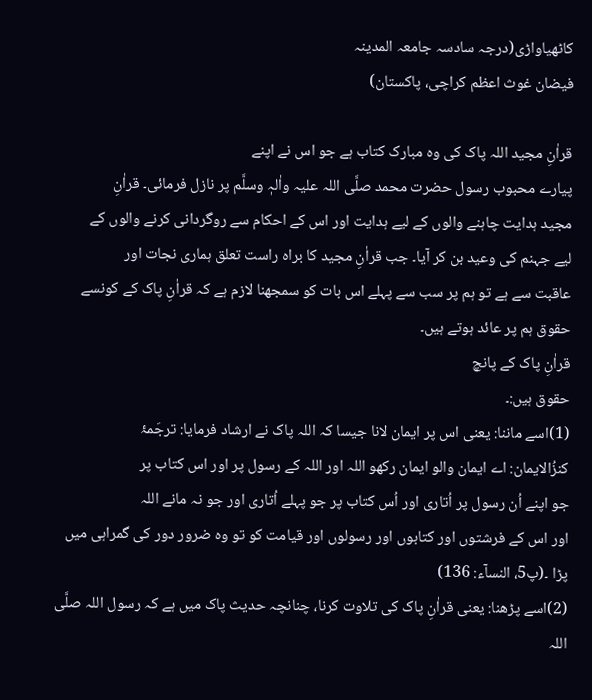کاٹھیاواڑی(درجہ سادسہ جامعہ المدینہ
فیضان غوث اعظم کراچی، پاکستان)

قراٰنِ مجید اللہ پاک کی وہ مبارک کتاب ہے جو اس نے اپنے
پیارے محبوب رسول حضرت محمد صلَّی اللہ علیہ واٰلہٖ وسلَّم پر نازل فرمائی۔ قراٰنِ
مجید ہدایت چاہنے والوں کے لیے ہدایت اور اس کے احکام سے روگردانی کرنے والوں کے
لیے جہنم کی وعید بن کر آیا۔ جب قراٰنِ مجید کا براہ راست تعلق ہماری نجات اور
عاقبت سے ہے تو ہم پر سب سے پہلے اس بات کو سمجھنا لازم ہے کہ قراٰنِ پاک کے کونسے
حقوق ہم پر عائد ہوتے ہیں۔
قراٰنِ پاک کے پانچ
حقوق ہیں:۔
(1)اسے ماننا: یعنی اس پر ایمان لانا جیسا کہ اللہ پاک نے ارشاد فرمایا: ترجَمۂ
کنزُالایمان: اے ایمان والو ایمان رکھو اللہ اور اللہ کے رسول پر اور اس کتاب پر
جو اپنے اُن رسول پر اُتاری اور اُس کتاب پر جو پہلے اُتاری اور جو نہ مانے اللہ
اور اس کے فرشتوں اور کتابوں اور رسولوں اور قیامت کو تو وہ ضرور دور کی گمراہی میں
پڑا ۔(پ5، النسآء: 136)
(2)اسے پڑھنا: یعنی قراٰنِ پاک کی تلاوت کرنا، چنانچہ حدیث پاک میں ہے کہ رسول اللہ صلَّی
اللہ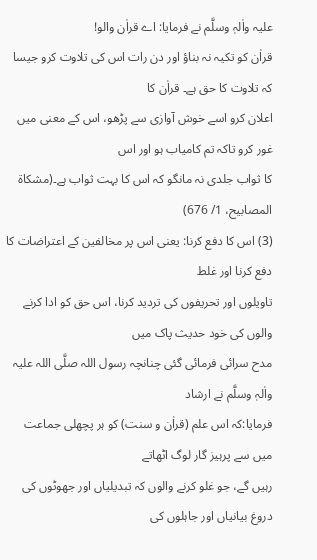علیہ واٰلہٖ وسلَّم نے فرمایا: اے قراٰن والو!
قراٰن کو تکیہ نہ بناؤ اور دن رات اس کی تلاوت کرو جیسا کہ تلاوت کا حق ہے۔ قراٰن کا
اعلان کرو اسے خوش آوازی سے پڑھو، اس کے معنی میں غور کرو تاکہ تم کامیاب ہو اور اس
کا ثواب جلدی نہ مانگو کہ اس کا بہت ثواب ہے۔(مشکاة المصابیح، 1/ 676)
(3) اس کا دفع کرنا: یعنی اس پر مخالفین کے اعتراضات کا دفع کرنا اور غلط
تاویلوں اور تحریفوں کی تردید کرنا، اس حق کو ادا کرنے والوں کی خود حدیث پاک میں
مدح سرائی فرمائی گئی چنانچہ رسول اللہ صلَّی اللہ علیہ واٰلہٖ وسلَّم نے ارشاد
فرمایا:کہ اس علم (قراٰن و سنت) کو ہر پچھلی جماعت میں سے پرہیز گار لوگ اٹھاتے
رہیں گے، جو غلو کرنے والوں کہ تبدیلیاں اور جھوٹوں کی دروغ بیانیاں اور جاہلوں کی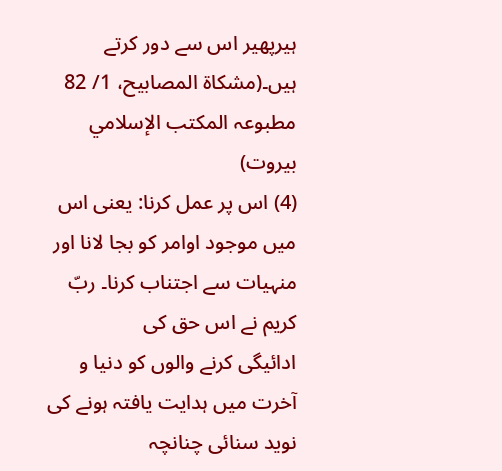ہیرپھیر اس سے دور کرتے ہیں۔(مشکاة المصابیح، 1/ 82 مطبوعہ المكتب الإسلامي بيروت)
(4) اس پر عمل کرنا: یعنی اس
میں موجود اوامر کو بجا لانا اور منہیات سے اجتناب کرنا۔ ربّ کریم نے اس حق کی
ادائیگی کرنے والوں کو دنیا و آخرت میں ہدایت یافتہ ہونے کی نوید سنائی چنانچہ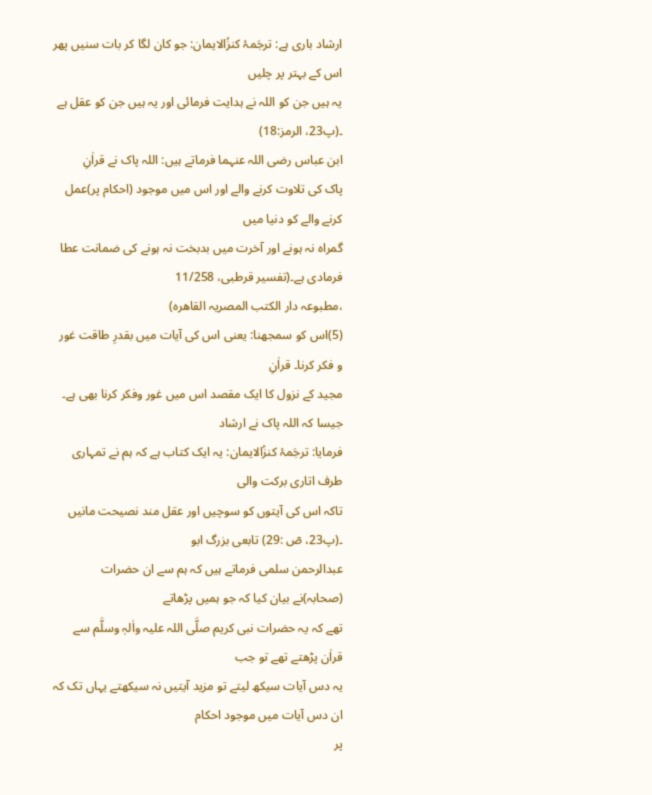ارشاد باری ہے: ترجَمۂ کنزُالایمان: جو کان لگا کر بات سنیں پھر اس کے بہتر پر چلیں
یہ ہیں جن کو اللہ نے ہدایت فرمائی اور یہ ہیں جن کو عقل ہے ۔(پ23، الرمز:18)
ابن عباس رضی اللہ عنہما فرماتے ہیں: اللہ پاک نے قراٰنِ
پاک کی تلاوت کرنے والے اور اس میں موجود (احکام پر)عمل کرنے والے کو دنیا میں
گمراہ نہ ہونے اور آخرت میں بدبخت نہ ہونے کی ضمانت عطا فرمادی ہے۔(تفسیر قرطبی، 11/258
،مطبوعہ دار الکتب المصریہ القاھرہ)
(5)اس کو سمجھنا: یعنی اس کی آیات میں بقدرِ طاقت غور و فکر کرنا۔ قراٰنِ
مجید کے نزول کا ایک مقصد اس میں غور وفکر کرنا بھی ہے۔ جیسا کہ اللہ پاک نے ارشاد
فرمایا: ترجَمۂ کنزُالایمان: یہ ایک کتاب ہے کہ ہم نے تمہاری طرف اتاری برکت والی
تاکہ اس کی آیتوں کو سوچیں اور عقل مند نصیحت مانیں ۔(پ23، صٓ :29) تابعی بزرگ ابو
عبدالرحمن سلمی فرماتے ہیں کہ ہم سے ان حضرات (صحابہ)نے بیان کیا کہ جو ہمیں پڑھاتے
تھے کہ یہ حضرات نبی کریم صلَّی اللہ علیہ واٰلہٖ وسلَّم سے قراٰن پڑھتے تھے تو جب
یہ دس آیات سیکھ لیتے تو مزید آیتیں نہ سیکھتے یہاں تک کہ ان دس آیات میں موجود احکام
پر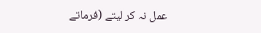عمل نہ کر لیتے (فرماتے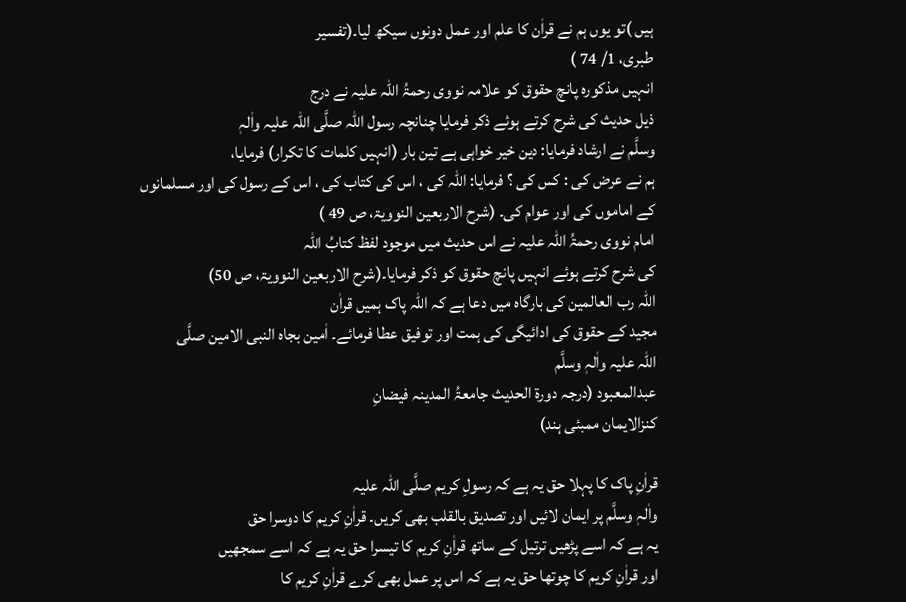ہیں )تو یوں ہم نے قراٰن کا علم اور عمل دونوں سیکھ لیا۔(تفسیر
طبری، 1/ 74 )
انہیں مذکورہ پانچ حقوق کو علامہ نووی رحمۃُ اللہ علیہ نے درج
ذیل حدیث کی شرح کرتے ہوئے ذکر فرمایا چنانچہ رسول اللہ صلَّی اللہ علیہ واٰلہٖ
وسلَّم نے ارشاد فرمایا: دین خیر خواہی ہے تین بار (انہیں کلمات کا تکرار) فرمایا،
ہم نے عرض کی : کس کی ؟ فرمایا: اللہ کی ، اس کی کتاب کی ، اس کے رسول کی اور مسلمانوں
کے اماموں کی اور عوام کی۔ (شرح الاربعین النوویۃ، ص 49 )
امام نووی رحمۃُ اللہ علیہ نے اس حدیث میں موجود لفظ کتابُ اللہ
کی شرح کرتے ہوئے انہیں پانچ حقوق کو ذکر فرمایا۔(شرح الاربعین النوویۃ، ص 50)
اللہ رب العالمین کی بارگاہ میں دعا ہے کہ اللہ پاک ہمیں قراٰن
مجید کے حقوق کی ادائیگی کی ہمت اور توفیق عطا فرمائے۔ اٰمین بجاہ النبی الامین صلَّی
اللہ علیہ واٰلہٖ وسلَّم
عبدالمعبود (درجہ دورۃ الحدیث جامعۃُ المدینہ فیضانِ
کنزالایمان ممبئی ہند)

قراٰنِ پاک کا پہلا حق یہ ہے کہ رسولِ کریم صلَّی اللہ علیہ
واٰلہٖ وسلَّم پر ایمان لائیں اور تصدیق بالقلب بھی کریں۔ قراٰنِ کریم کا دوسرا حق
یہ ہے کہ اسے پڑھیں ترتیل کے ساتھ قراٰنِ کریم کا تیسرا حق یہ ہے کہ اسے سمجھیں
اور قراٰنِ کریم کا چوتھا حق یہ ہے کہ اس پر عمل بھی کرے قراٰنِ کریم کا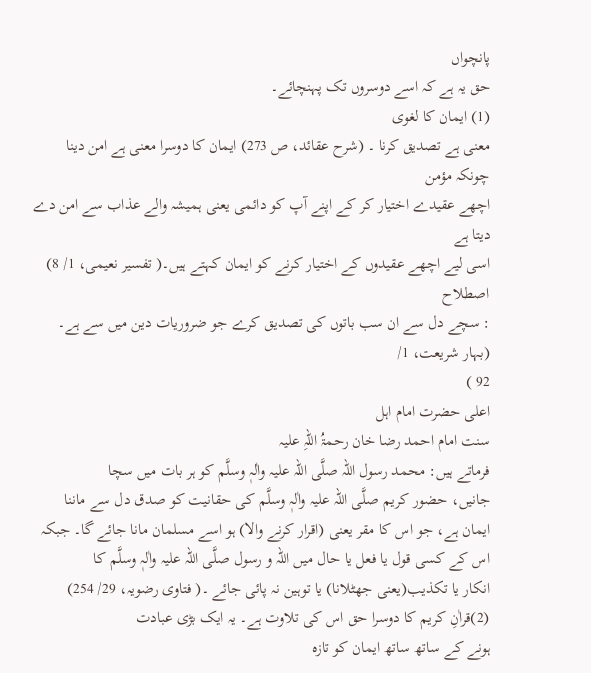پانچواں
حق یہ ہے کہ اسے دوسروں تک پہنچائے۔
(1) ایمان کا لغوی
معنی ہے تصدیق کرنا ۔ (شرح عقائد، ص 273) ایمان کا دوسرا معنی ہے امن دینا چونکہ مؤمن
اچھے عقیدے اختیار کر کے اپنے آپ کو دائمی یعنی ہمیشہ والے عذاب سے امن دے دیتا ہے
اسی لیے اچھے عقیدوں کے اختیار کرنے کو ایمان کہتے ہیں۔( تفسیر نعیمی، 1/ 8) اصطلاح
: سچے دل سے ان سب باتوں کی تصدیق کرے جو ضروریات دین میں سے ہے۔ (بہار شریعت، 1/
92 )
اعلی حضرت امام اہل
سنت امام احمد رضا خان رحمۃُ اللہِ علیہ
فرماتے ہیں: محمد رسول اللہ صلَّی اللہ علیہ واٰلہٖ وسلَّم کو ہر بات میں سچا
جانیں، حضور کریم صلَّی اللہ علیہ واٰلہٖ وسلَّم کی حقانیت کو صدق دل سے ماننا
ایمان ہے، جو اس کا مقر یعنی (اقرار کرنے والا) ہو اسے مسلمان مانا جائے گا۔ جبکہ
اس کے کسی قول یا فعل یا حال میں اللہ و رسول صلَّی اللہ علیہ واٰلہٖ وسلَّم کا
انکار یا تکذیب(یعنی جھٹلانا) یا توہین نہ پائی جائے ۔( فتاوی رضویہ، 29/ 254)
(2)قراٰنِ کریم کا دوسرا حق اس کی تلاوت ہے۔ یہ ایک بڑی عبادت
ہونے کے ساتھ ساتھ ایمان کو تازہ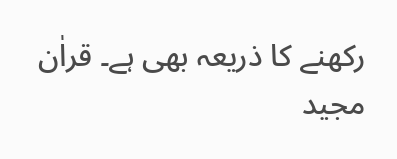رکھنے کا ذریعہ بھی ہے۔ قراٰن مجید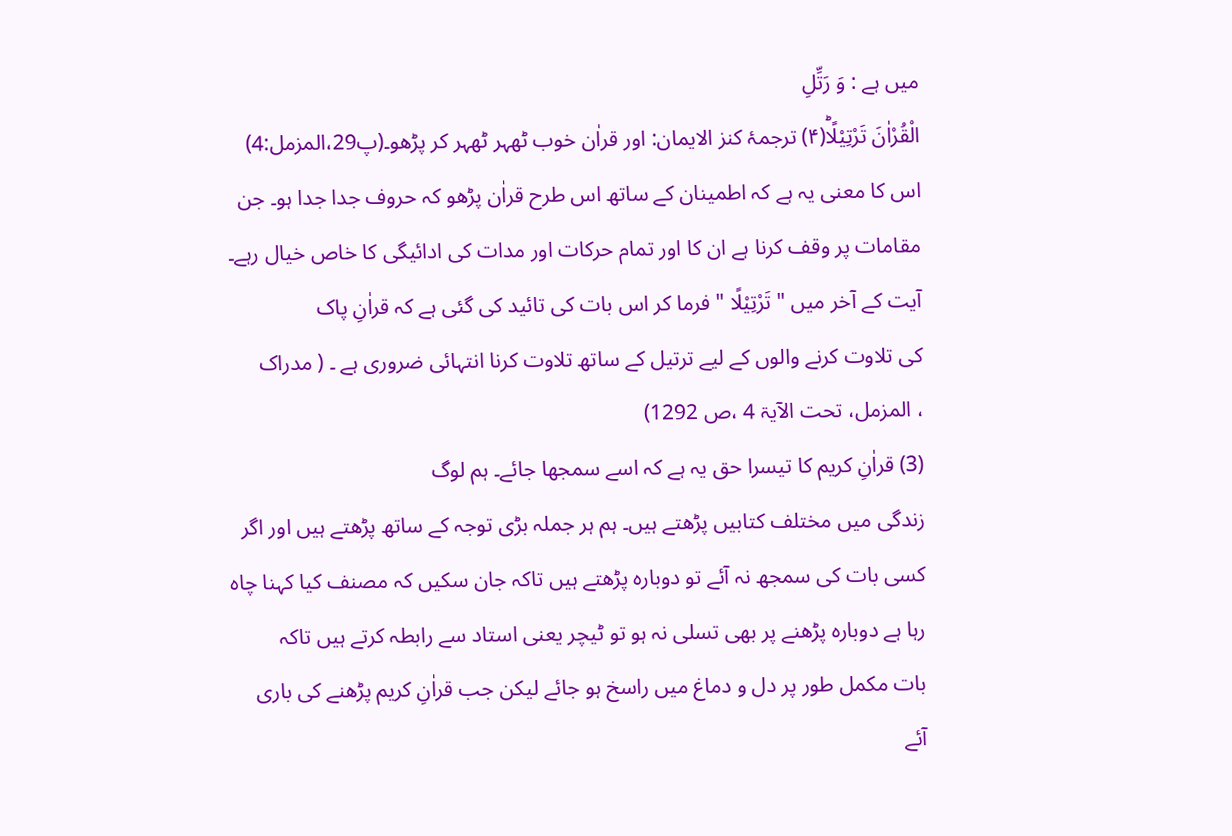میں ہے : وَ رَتِّلِ
الْقُرْاٰنَ تَرْتِیْلًاؕ(۴) ترجمۂ کنز الایمان: اور قراٰن خوب ٹھہر ٹھہر کر پڑھو۔(پ29،المزمل:4)
اس کا معنی یہ ہے کہ اطمینان کے ساتھ اس طرح قراٰن پڑھو کہ حروف جدا جدا ہو۔ جن
مقامات پر وقف کرنا ہے ان کا اور تمام حرکات اور مدات کی ادائیگی کا خاص خیال رہے۔
آیت کے آخر میں " تَرْتِیْلًا " فرما کر اس بات کی تائید کی گئی ہے کہ قراٰنِ پاک
کی تلاوت کرنے والوں کے لیے ترتیل کے ساتھ تلاوت کرنا انتہائی ضروری ہے ۔ ( مدراک
، المزمل، تحت الآیۃ 4 ،ص 1292)
(3) قراٰنِ کریم کا تیسرا حق یہ ہے کہ اسے سمجھا جائے۔ ہم لوگ
زندگی میں مختلف کتابیں پڑھتے ہیں۔ ہم ہر جملہ بڑی توجہ کے ساتھ پڑھتے ہیں اور اگر
کسی بات کی سمجھ نہ آئے تو دوبارہ پڑھتے ہیں تاکہ جان سکیں کہ مصنف کیا کہنا چاہ
رہا ہے دوبارہ پڑھنے پر بھی تسلی نہ ہو تو ٹیچر یعنی استاد سے رابطہ کرتے ہیں تاکہ
بات مکمل طور پر دل و دماغ میں راسخ ہو جائے لیکن جب قراٰنِ کریم پڑھنے کی باری
آئے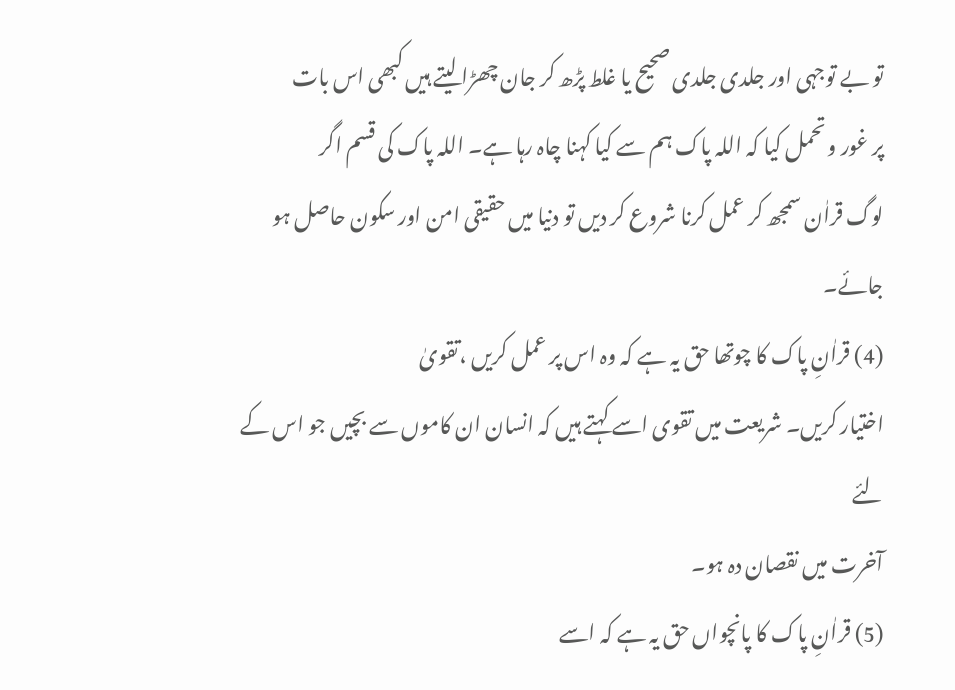تو بے توجہی اور جلدی جلدی صحیح یا غلط پڑھ کر جان چھڑا لیتے ہیں کبھی اس بات
پر غور و تحمل کیا کہ اللہ پاک ہم سے کیا کہنا چاہ رہا ہے۔ اللہ پاک کی قسم اگر
لوگ قراٰن سمجھ کر عمل کرنا شروع کر دیں تو دنیا میں حقیقی امن اور سکون حاصل ہو
جائے۔
(4) قراٰنِ پاک کا چوتھا حق یہ ہے کہ وہ اس پر عمل کریں ،تقویٰ
اختیار کریں۔ شریعت میں تقوی اسے کہتے ہیں کہ انسان ان کاموں سے بچیں جو اس کے لئے
آخرت میں نقصان دہ ہو۔
(5) قراٰنِ پاک کا پانچواں حق یہ ہے کہ اسے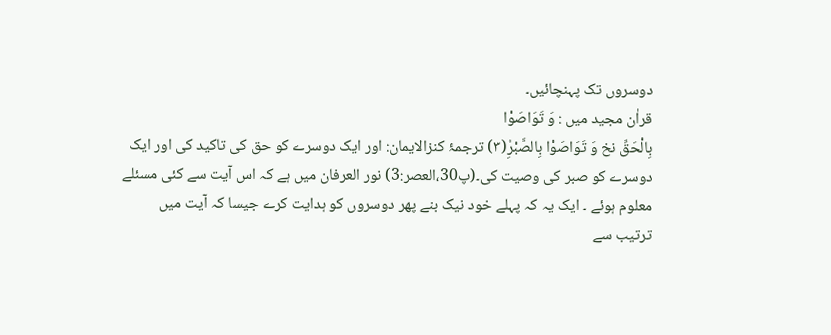دوسروں تک پہنچائیں۔
قراٰن مجید میں : وَ تَوَاصَوْا
بِالْحَقِّ نخ وَ تَوَاصَوْا بِالصَّبْرِ۠(۳) ترجمۂ کنزالایمان: اور ایک دوسرے کو حق کی تاکید کی اور ایک
دوسرے کو صبر کی وصیت کی۔(پ30،العصر:3) نور العرفان میں ہے کہ اس آیت سے کئی مسئلے
معلوم ہوئے ۔ ایک یہ کہ پہلے خود نیک بنے پھر دوسروں کو ہدایت کرے جیسا کہ آیت میں
ترتیب سے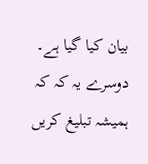بیان کیا گیا ہے۔ دوسرے یہ کہ کہ ہمیشہ تبلیغ کریں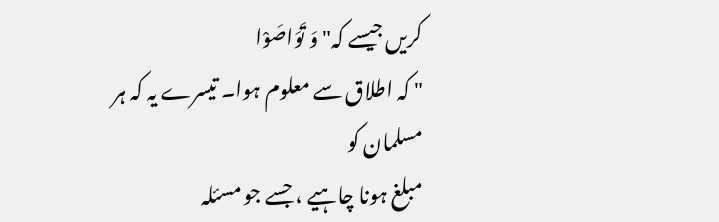کریں جیسے کہ" وَ تَوَاصَوْا
" کہ اطلاق سے معلوم ہوا۔ تیسرے یہ کہ ہر مسلمان کو
مبلغ ہونا چاہیے ، جسے جو مسئلہ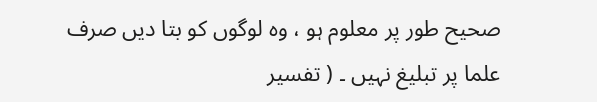صحیح طور پر معلوم ہو ، وہ لوگوں کو بتا دیں صرف
علما پر تبلیغ نہیں ۔ ( تفسیر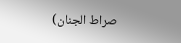صراط الجنان)